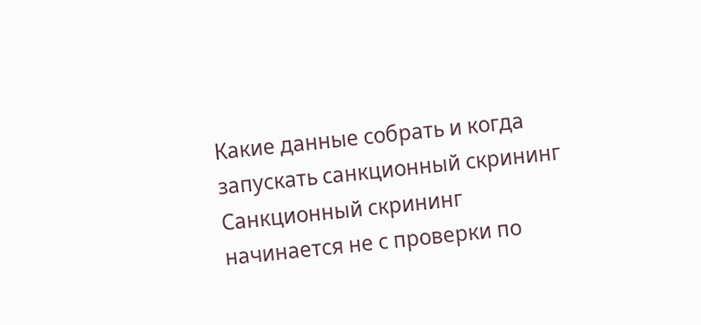Какие данные собрать и когда запускать санкционный скрининг
Санкционный скрининг начинается не с проверки по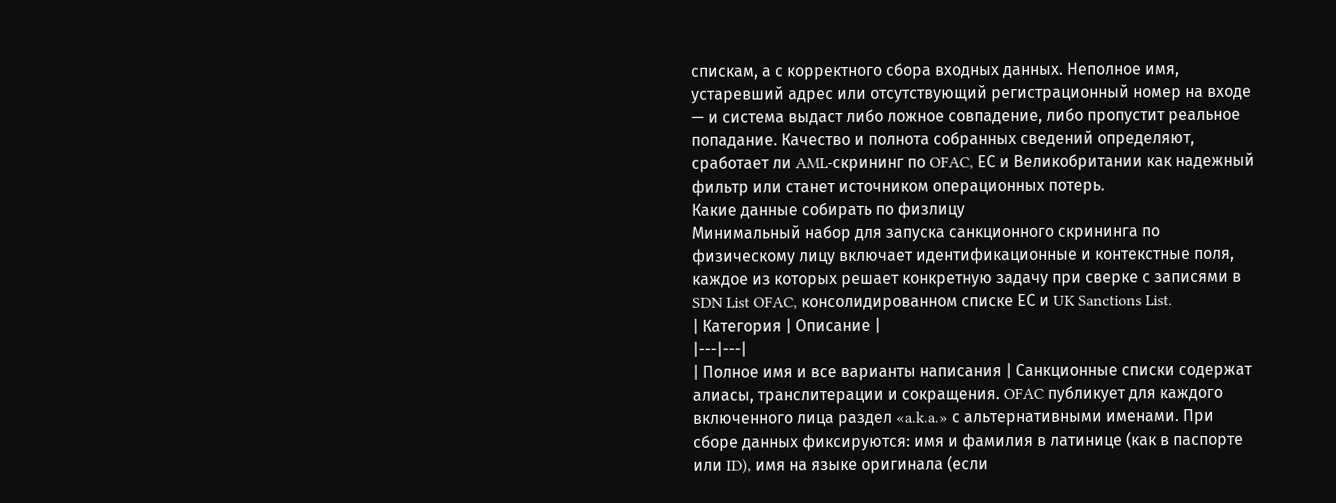спискам, а с корректного сбора входных данных. Неполное имя, устаревший адрес или отсутствующий регистрационный номер на входе — и система выдаст либо ложное совпадение, либо пропустит реальное попадание. Качество и полнота собранных сведений определяют, сработает ли AML-скрининг по OFAC, ЕС и Великобритании как надежный фильтр или станет источником операционных потерь.
Какие данные собирать по физлицу
Минимальный набор для запуска санкционного скрининга по физическому лицу включает идентификационные и контекстные поля, каждое из которых решает конкретную задачу при сверке с записями в SDN List OFAC, консолидированном списке ЕС и UK Sanctions List.
| Категория | Описание |
|---|---|
| Полное имя и все варианты написания | Санкционные списки содержат алиасы, транслитерации и сокращения. OFAC публикует для каждого включенного лица раздел «a.k.a.» с альтернативными именами. При сборе данных фиксируются: имя и фамилия в латинице (как в паспорте или ID), имя на языке оригинала (если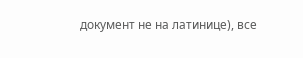документ не на латинице), все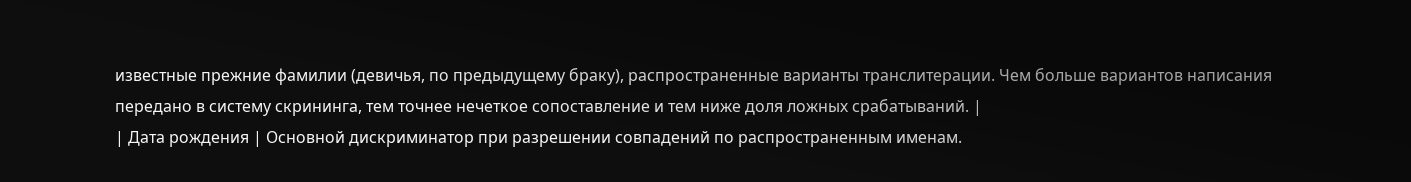известные прежние фамилии (девичья, по предыдущему браку), распространенные варианты транслитерации. Чем больше вариантов написания передано в систему скрининга, тем точнее нечеткое сопоставление и тем ниже доля ложных срабатываний. |
| Дата рождения | Основной дискриминатор при разрешении совпадений по распространенным именам.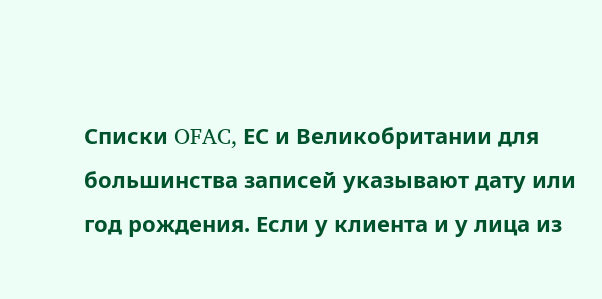Списки OFAC, ЕС и Великобритании для большинства записей указывают дату или год рождения. Если у клиента и у лица из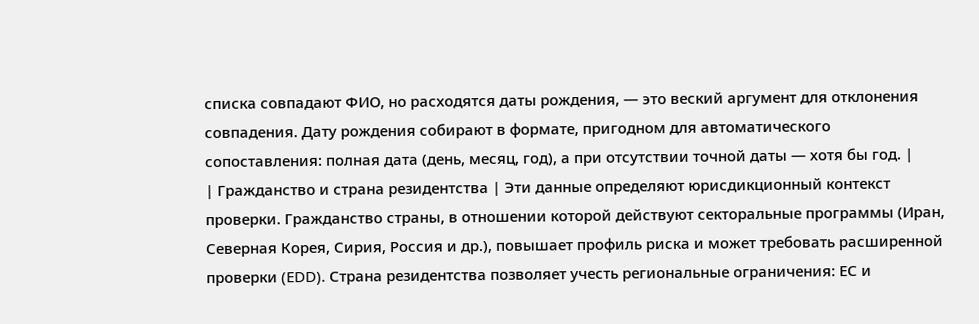списка совпадают ФИО, но расходятся даты рождения, — это веский аргумент для отклонения совпадения. Дату рождения собирают в формате, пригодном для автоматического сопоставления: полная дата (день, месяц, год), а при отсутствии точной даты — хотя бы год. |
| Гражданство и страна резидентства | Эти данные определяют юрисдикционный контекст проверки. Гражданство страны, в отношении которой действуют секторальные программы (Иран, Северная Корея, Сирия, Россия и др.), повышает профиль риска и может требовать расширенной проверки (EDD). Страна резидентства позволяет учесть региональные ограничения: ЕС и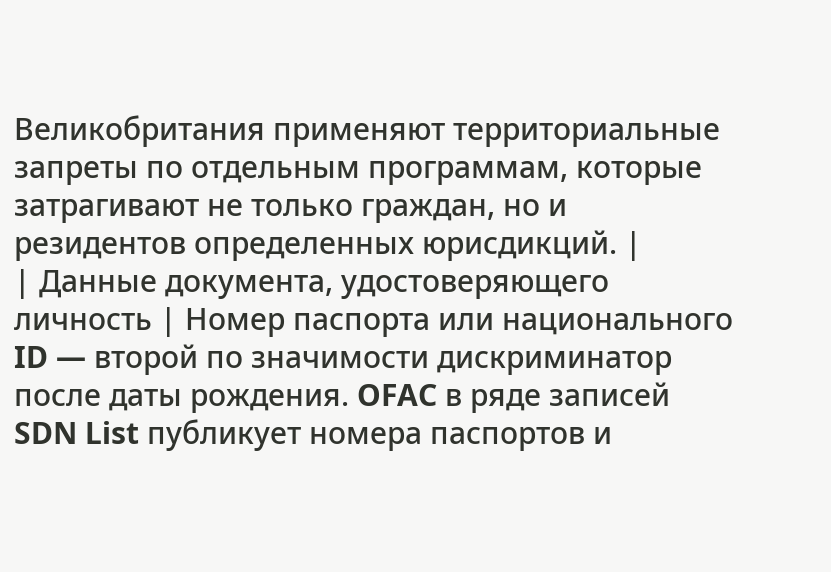Великобритания применяют территориальные запреты по отдельным программам, которые затрагивают не только граждан, но и резидентов определенных юрисдикций. |
| Данные документа, удостоверяющего личность | Номер паспорта или национального ID — второй по значимости дискриминатор после даты рождения. OFAC в ряде записей SDN List публикует номера паспортов и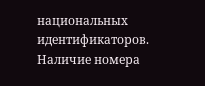национальных идентификаторов. Наличие номера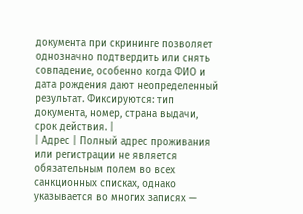документа при скрининге позволяет однозначно подтвердить или снять совпадение, особенно когда ФИО и дата рождения дают неопределенный результат. Фиксируются: тип документа, номер, страна выдачи, срок действия. |
| Адрес | Полный адрес проживания или регистрации не является обязательным полем во всех санкционных списках, однако указывается во многих записях —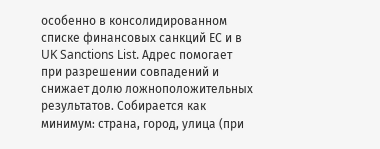особенно в консолидированном списке финансовых санкций ЕС и в UK Sanctions List. Адрес помогает при разрешении совпадений и снижает долю ложноположительных результатов. Собирается как минимум: страна, город, улица (при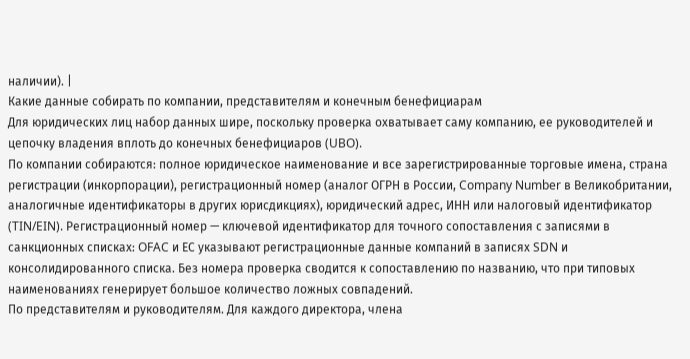наличии). |
Какие данные собирать по компании, представителям и конечным бенефициарам
Для юридических лиц набор данных шире, поскольку проверка охватывает саму компанию, ее руководителей и цепочку владения вплоть до конечных бенефициаров (UBO).
По компании собираются: полное юридическое наименование и все зарегистрированные торговые имена, страна регистрации (инкорпорации), регистрационный номер (аналог ОГРН в России, Company Number в Великобритании, аналогичные идентификаторы в других юрисдикциях), юридический адрес, ИНН или налоговый идентификатор (TIN/EIN). Регистрационный номер — ключевой идентификатор для точного сопоставления с записями в санкционных списках: OFAC и ЕС указывают регистрационные данные компаний в записях SDN и консолидированного списка. Без номера проверка сводится к сопоставлению по названию, что при типовых наименованиях генерирует большое количество ложных совпадений.
По представителям и руководителям. Для каждого директора, члена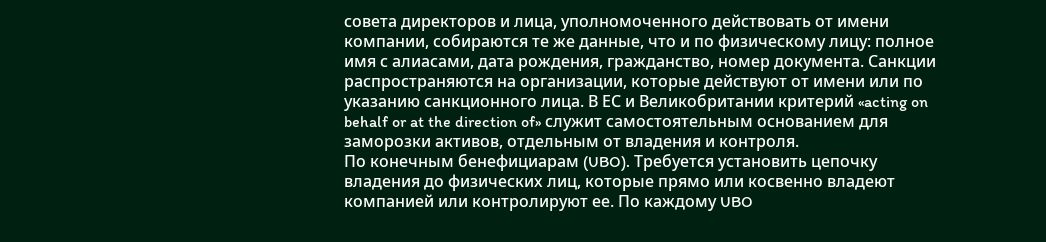совета директоров и лица, уполномоченного действовать от имени компании, собираются те же данные, что и по физическому лицу: полное имя с алиасами, дата рождения, гражданство, номер документа. Санкции распространяются на организации, которые действуют от имени или по указанию санкционного лица. В ЕС и Великобритании критерий «acting on behalf or at the direction of» служит самостоятельным основанием для заморозки активов, отдельным от владения и контроля.
По конечным бенефициарам (UBO). Требуется установить цепочку владения до физических лиц, которые прямо или косвенно владеют компанией или контролируют ее. По каждому UBO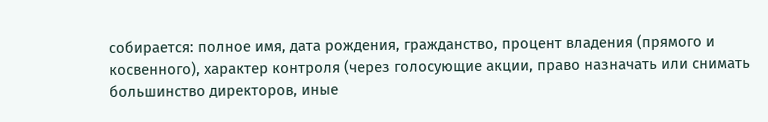собирается: полное имя, дата рождения, гражданство, процент владения (прямого и косвенного), характер контроля (через голосующие акции, право назначать или снимать большинство директоров, иные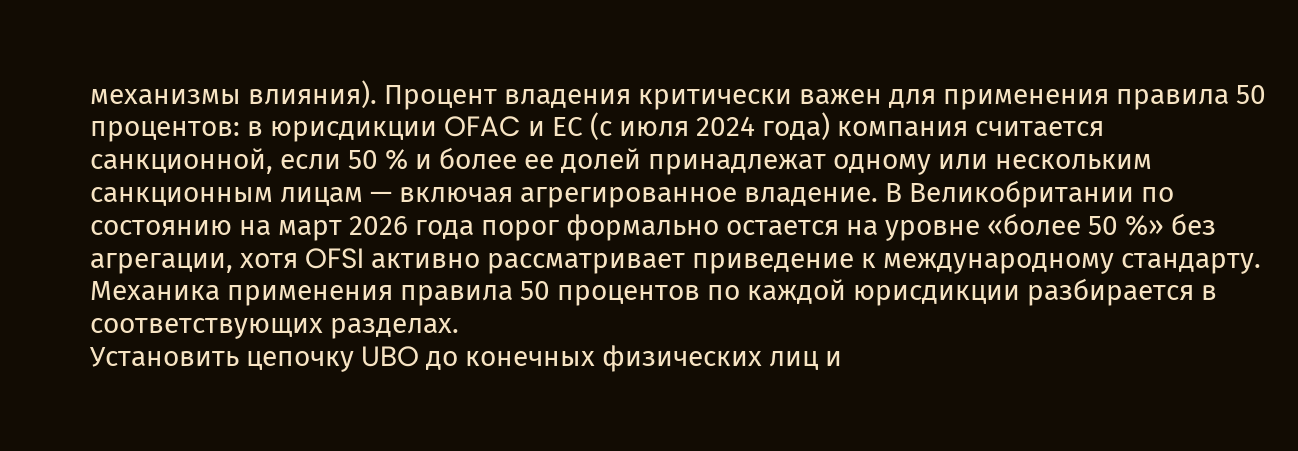механизмы влияния). Процент владения критически важен для применения правила 50 процентов: в юрисдикции OFAC и ЕС (с июля 2024 года) компания считается санкционной, если 50 % и более ее долей принадлежат одному или нескольким санкционным лицам — включая агрегированное владение. В Великобритании по состоянию на март 2026 года порог формально остается на уровне «более 50 %» без агрегации, хотя OFSI активно рассматривает приведение к международному стандарту. Механика применения правила 50 процентов по каждой юрисдикции разбирается в соответствующих разделах.
Установить цепочку UBO до конечных физических лиц и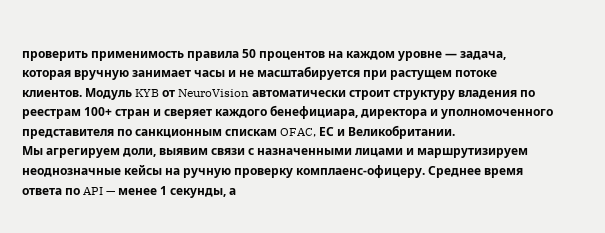проверить применимость правила 50 процентов на каждом уровне — задача, которая вручную занимает часы и не масштабируется при растущем потоке клиентов. Модуль KYB от NeuroVision автоматически строит структуру владения по реестрам 100+ стран и сверяет каждого бенефициара, директора и уполномоченного представителя по санкционным спискам OFAC, ЕС и Великобритании.
Мы агрегируем доли, выявим связи с назначенными лицами и маршрутизируем неоднозначные кейсы на ручную проверку комплаенс-офицеру. Среднее время ответа по API — менее 1 секунды, а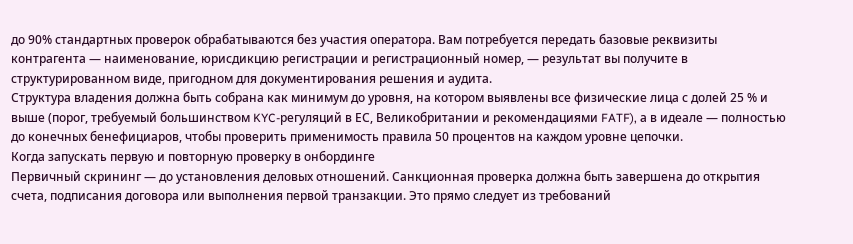до 90% стандартных проверок обрабатываются без участия оператора. Вам потребуется передать базовые реквизиты контрагента — наименование, юрисдикцию регистрации и регистрационный номер, — результат вы получите в структурированном виде, пригодном для документирования решения и аудита.
Структура владения должна быть собрана как минимум до уровня, на котором выявлены все физические лица с долей 25 % и выше (порог, требуемый большинством KYC-регуляций в ЕС, Великобритании и рекомендациями FATF), а в идеале — полностью до конечных бенефициаров, чтобы проверить применимость правила 50 процентов на каждом уровне цепочки.
Когда запускать первую и повторную проверку в онбординге
Первичный скрининг — до установления деловых отношений. Санкционная проверка должна быть завершена до открытия счета, подписания договора или выполнения первой транзакции. Это прямо следует из требований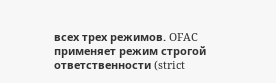всех трех режимов. OFAC применяет режим строгой ответственности (strict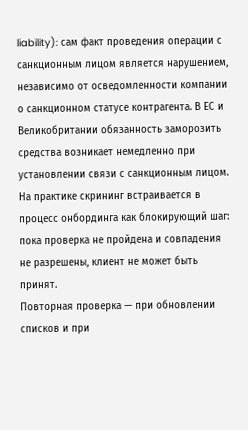liability): сам факт проведения операции с санкционным лицом является нарушением, независимо от осведомленности компании о санкционном статусе контрагента. В ЕС и Великобритании обязанность заморозить средства возникает немедленно при установлении связи с санкционным лицом. На практике скрининг встраивается в процесс онбординга как блокирующий шаг: пока проверка не пройдена и совпадения не разрешены, клиент не может быть принят.
Повторная проверка — при обновлении списков и при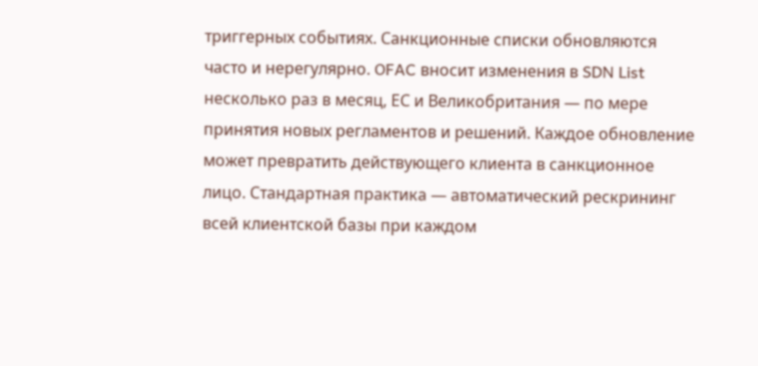триггерных событиях. Санкционные списки обновляются часто и нерегулярно. OFAC вносит изменения в SDN List несколько раз в месяц, ЕС и Великобритания — по мере принятия новых регламентов и решений. Каждое обновление может превратить действующего клиента в санкционное лицо. Стандартная практика — автоматический рескрининг всей клиентской базы при каждом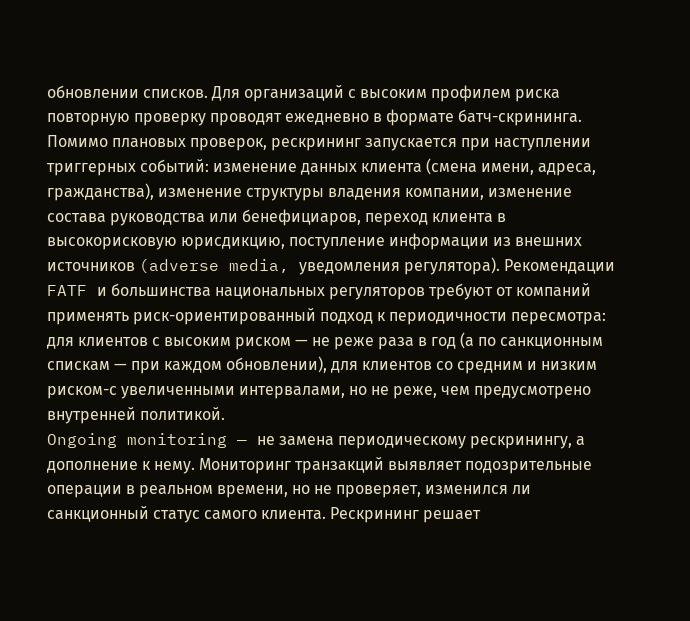обновлении списков. Для организаций с высоким профилем риска повторную проверку проводят ежедневно в формате батч-скрининга.
Помимо плановых проверок, рескрининг запускается при наступлении триггерных событий: изменение данных клиента (смена имени, адреса, гражданства), изменение структуры владения компании, изменение состава руководства или бенефициаров, переход клиента в высокорисковую юрисдикцию, поступление информации из внешних источников (adverse media, уведомления регулятора). Рекомендации FATF и большинства национальных регуляторов требуют от компаний применять риск-ориентированный подход к периодичности пересмотра: для клиентов с высоким риском — не реже раза в год (а по санкционным спискам — при каждом обновлении), для клиентов со средним и низким риском-с увеличенными интервалами, но не реже, чем предусмотрено внутренней политикой.
Ongoing monitoring — не замена периодическому рескринингу, а дополнение к нему. Мониторинг транзакций выявляет подозрительные операции в реальном времени, но не проверяет, изменился ли санкционный статус самого клиента. Рескрининг решает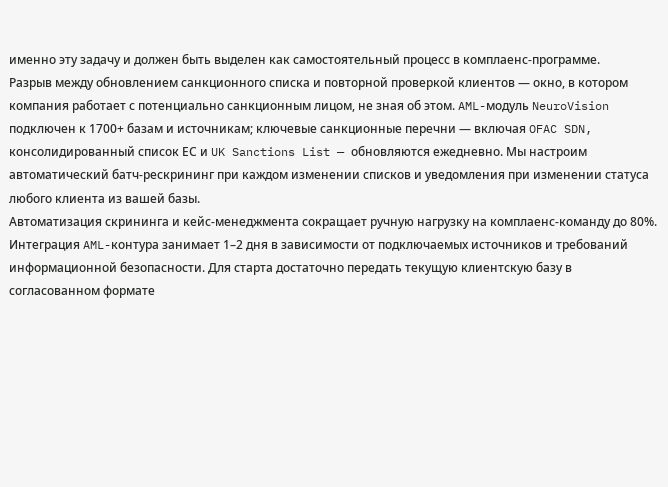именно эту задачу и должен быть выделен как самостоятельный процесс в комплаенс-программе.
Разрыв между обновлением санкционного списка и повторной проверкой клиентов — окно, в котором компания работает с потенциально санкционным лицом, не зная об этом. AML-модуль NeuroVision подключен к 1700+ базам и источникам; ключевые санкционные перечни — включая OFAC SDN, консолидированный список ЕС и UK Sanctions List — обновляются ежедневно. Мы настроим автоматический батч-рескрининг при каждом изменении списков и уведомления при изменении статуса любого клиента из вашей базы.
Автоматизация скрининга и кейс-менеджмента сокращает ручную нагрузку на комплаенс-команду до 80%. Интеграция AML-контура занимает 1–2 дня в зависимости от подключаемых источников и требований информационной безопасности. Для старта достаточно передать текущую клиентскую базу в согласованном формате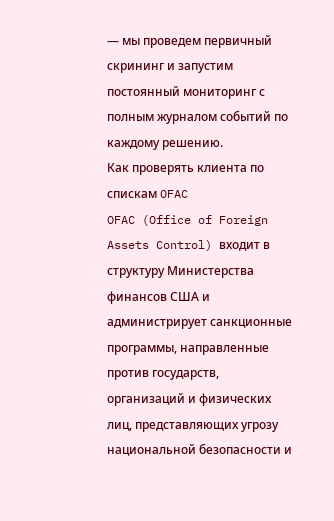— мы проведем первичный скрининг и запустим постоянный мониторинг с полным журналом событий по каждому решению.
Как проверять клиента по спискам OFAC
OFAC (Office of Foreign Assets Control) входит в структуру Министерства финансов США и администрирует санкционные программы, направленные против государств, организаций и физических лиц, представляющих угрозу национальной безопасности и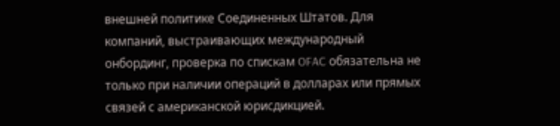внешней политике Соединенных Штатов. Для компаний, выстраивающих международный онбординг, проверка по спискам OFAC обязательна не только при наличии операций в долларах или прямых связей с американской юрисдикцией.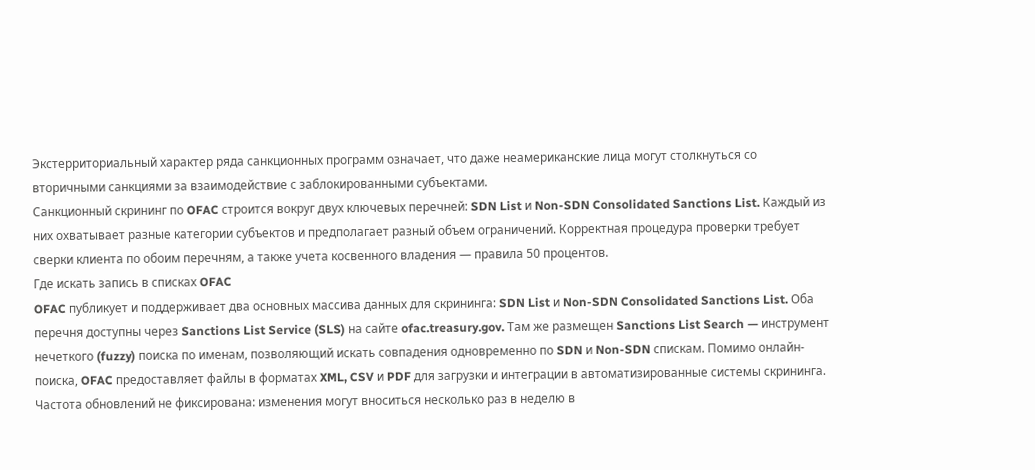Экстерриториальный характер ряда санкционных программ означает, что даже неамериканские лица могут столкнуться со вторичными санкциями за взаимодействие с заблокированными субъектами.
Санкционный скрининг по OFAC строится вокруг двух ключевых перечней: SDN List и Non-SDN Consolidated Sanctions List. Каждый из них охватывает разные категории субъектов и предполагает разный объем ограничений. Корректная процедура проверки требует сверки клиента по обоим перечням, а также учета косвенного владения — правила 50 процентов.
Где искать запись в списках OFAC
OFAC публикует и поддерживает два основных массива данных для скрининга: SDN List и Non-SDN Consolidated Sanctions List. Оба перечня доступны через Sanctions List Service (SLS) на сайте ofac.treasury.gov. Там же размещен Sanctions List Search — инструмент нечеткого (fuzzy) поиска по именам, позволяющий искать совпадения одновременно по SDN и Non-SDN спискам. Помимо онлайн-поиска, OFAC предоставляет файлы в форматах XML, CSV и PDF для загрузки и интеграции в автоматизированные системы скрининга.
Частота обновлений не фиксирована: изменения могут вноситься несколько раз в неделю в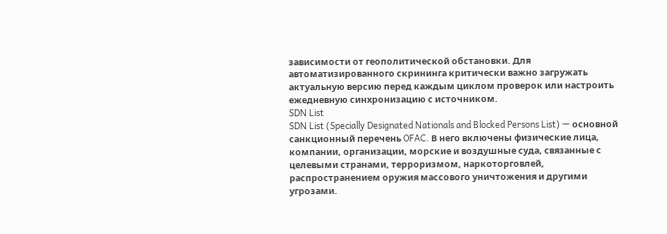зависимости от геополитической обстановки. Для автоматизированного скрининга критически важно загружать актуальную версию перед каждым циклом проверок или настроить ежедневную синхронизацию с источником.
SDN List
SDN List (Specially Designated Nationals and Blocked Persons List) — основной санкционный перечень OFAC. В него включены физические лица, компании, организации, морские и воздушные суда, связанные с целевыми странами, терроризмом, наркоторговлей, распространением оружия массового уничтожения и другими угрозами.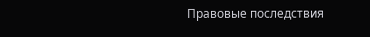Правовые последствия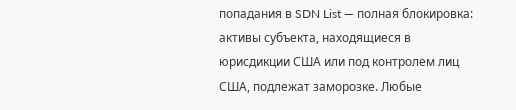попадания в SDN List — полная блокировка: активы субъекта, находящиеся в юрисдикции США или под контролем лиц США, подлежат заморозке. Любые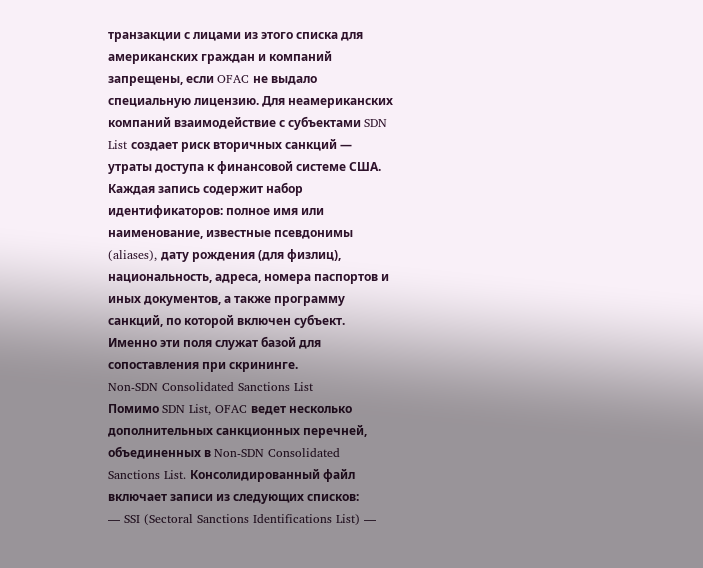транзакции с лицами из этого списка для американских граждан и компаний запрещены, если OFAC не выдало специальную лицензию. Для неамериканских компаний взаимодействие с субъектами SDN List создает риск вторичных санкций — утраты доступа к финансовой системе США.
Каждая запись содержит набор идентификаторов: полное имя или наименование, известные псевдонимы (aliases), дату рождения (для физлиц), национальность, адреса, номера паспортов и иных документов, а также программу санкций, по которой включен субъект. Именно эти поля служат базой для сопоставления при скрининге.
Non-SDN Consolidated Sanctions List
Помимо SDN List, OFAC ведет несколько дополнительных санкционных перечней, объединенных в Non-SDN Consolidated Sanctions List. Консолидированный файл включает записи из следующих списков:
— SSI (Sectoral Sanctions Identifications List) —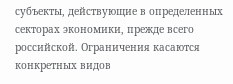субъекты, действующие в определенных секторах экономики, прежде всего российской. Ограничения касаются конкретных видов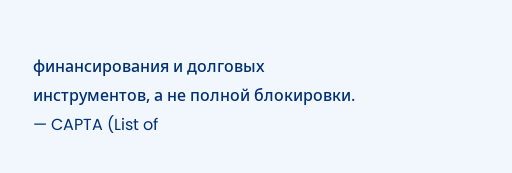финансирования и долговых инструментов, а не полной блокировки.
— CAPTA (List of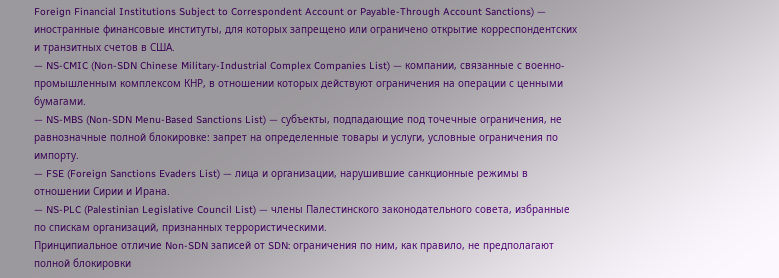Foreign Financial Institutions Subject to Correspondent Account or Payable-Through Account Sanctions) — иностранные финансовые институты, для которых запрещено или ограничено открытие корреспондентских и транзитных счетов в США.
— NS-CMIC (Non-SDN Chinese Military-Industrial Complex Companies List) — компании, связанные с военно-промышленным комплексом КНР, в отношении которых действуют ограничения на операции с ценными бумагами.
— NS-MBS (Non-SDN Menu-Based Sanctions List) — субъекты, подпадающие под точечные ограничения, не равнозначные полной блокировке: запрет на определенные товары и услуги, условные ограничения по импорту.
— FSE (Foreign Sanctions Evaders List) — лица и организации, нарушившие санкционные режимы в отношении Сирии и Ирана.
— NS-PLC (Palestinian Legislative Council List) — члены Палестинского законодательного совета, избранные по спискам организаций, признанных террористическими.
Принципиальное отличие Non-SDN записей от SDN: ограничения по ним, как правило, не предполагают полной блокировки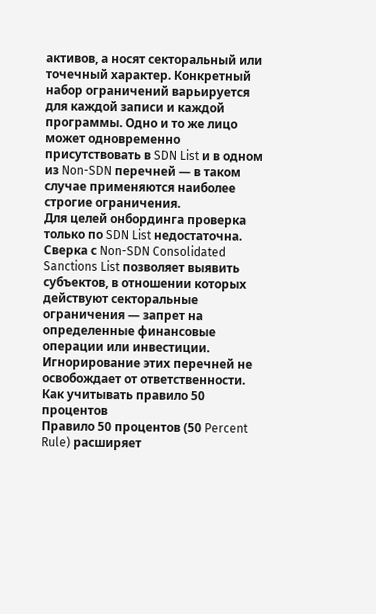активов, а носят секторальный или точечный характер. Конкретный набор ограничений варьируется для каждой записи и каждой программы. Одно и то же лицо может одновременно присутствовать в SDN List и в одном из Non-SDN перечней — в таком случае применяются наиболее строгие ограничения.
Для целей онбординга проверка только по SDN List недостаточна. Сверка с Non-SDN Consolidated Sanctions List позволяет выявить субъектов, в отношении которых действуют секторальные ограничения — запрет на определенные финансовые операции или инвестиции. Игнорирование этих перечней не освобождает от ответственности.
Как учитывать правило 50 процентов
Правило 50 процентов (50 Percent Rule) расширяет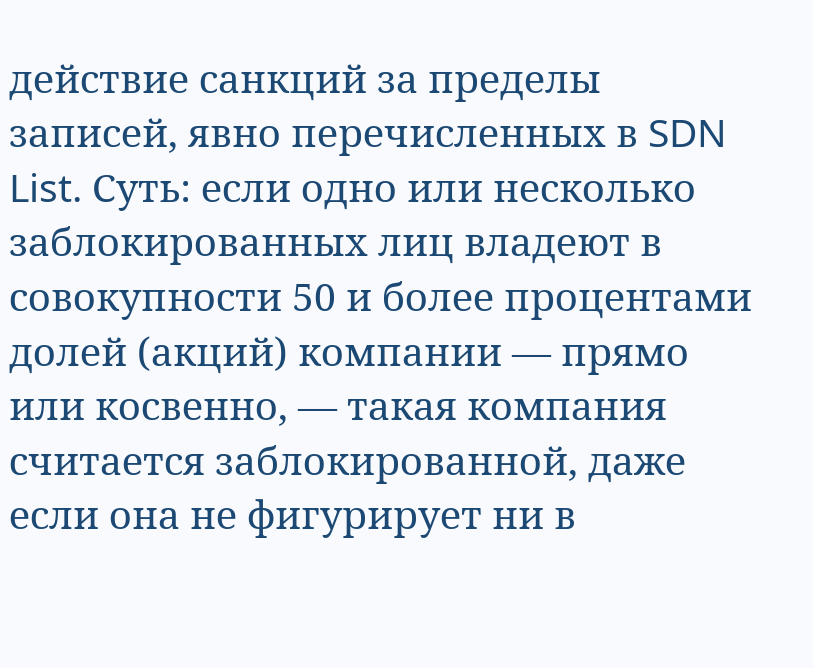действие санкций за пределы записей, явно перечисленных в SDN List. Суть: если одно или несколько заблокированных лиц владеют в совокупности 50 и более процентами долей (акций) компании — прямо или косвенно, — такая компания считается заблокированной, даже если она не фигурирует ни в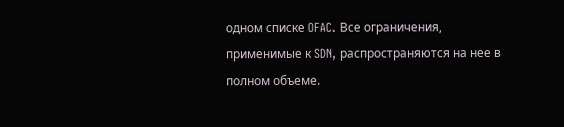одном списке OFAC. Все ограничения, применимые к SDN, распространяются на нее в полном объеме.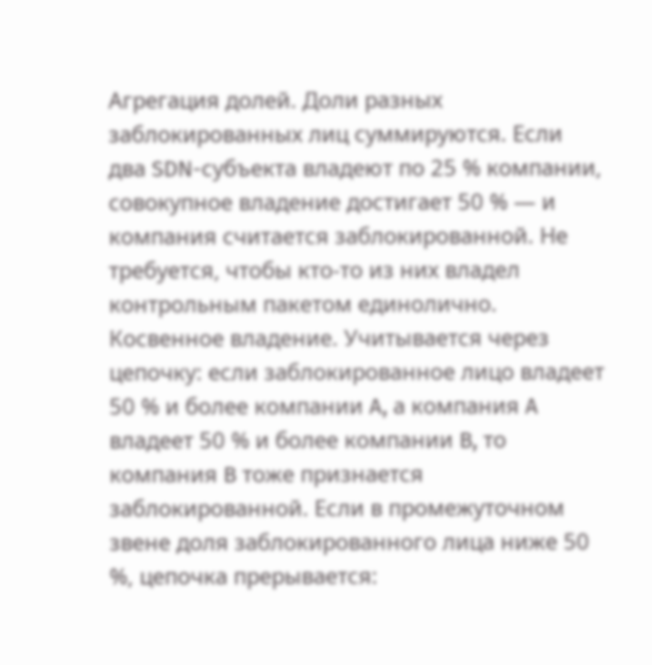Агрегация долей. Доли разных заблокированных лиц суммируются. Если два SDN-субъекта владеют по 25 % компании, совокупное владение достигает 50 % — и компания считается заблокированной. Не требуется, чтобы кто-то из них владел контрольным пакетом единолично.
Косвенное владение. Учитывается через цепочку: если заблокированное лицо владеет 50 % и более компании A, а компания A владеет 50 % и более компании B, то компания B тоже признается заблокированной. Если в промежуточном звене доля заблокированного лица ниже 50 %, цепочка прерывается: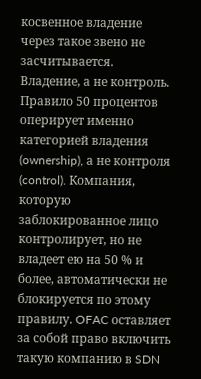косвенное владение через такое звено не засчитывается.
Владение, а не контроль. Правило 50 процентов оперирует именно категорией владения (ownership), а не контроля (control). Компания, которую заблокированное лицо контролирует, но не владеет ею на 50 % и более, автоматически не блокируется по этому правилу. OFAC оставляет за собой право включить такую компанию в SDN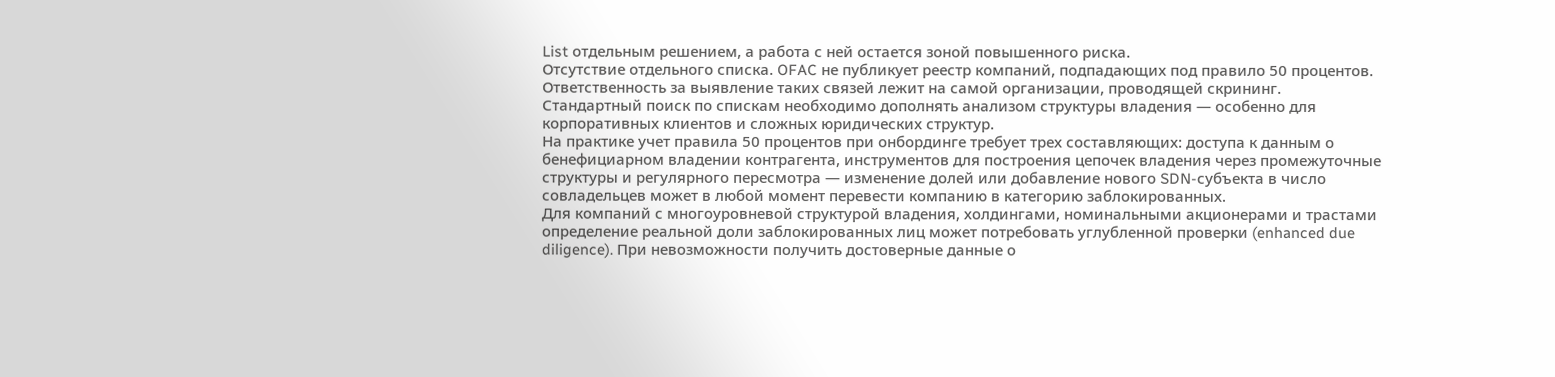List отдельным решением, а работа с ней остается зоной повышенного риска.
Отсутствие отдельного списка. OFAC не публикует реестр компаний, подпадающих под правило 50 процентов. Ответственность за выявление таких связей лежит на самой организации, проводящей скрининг. Стандартный поиск по спискам необходимо дополнять анализом структуры владения — особенно для корпоративных клиентов и сложных юридических структур.
На практике учет правила 50 процентов при онбординге требует трех составляющих: доступа к данным о бенефициарном владении контрагента, инструментов для построения цепочек владения через промежуточные структуры и регулярного пересмотра — изменение долей или добавление нового SDN-субъекта в число совладельцев может в любой момент перевести компанию в категорию заблокированных.
Для компаний с многоуровневой структурой владения, холдингами, номинальными акционерами и трастами определение реальной доли заблокированных лиц может потребовать углубленной проверки (enhanced due diligence). При невозможности получить достоверные данные о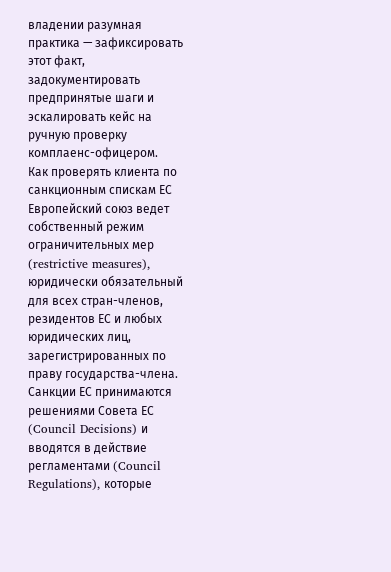владении разумная практика — зафиксировать этот факт, задокументировать предпринятые шаги и эскалировать кейс на ручную проверку комплаенс-офицером.
Как проверять клиента по санкционным спискам ЕС
Европейский союз ведет собственный режим ограничительных мер (restrictive measures), юридически обязательный для всех стран-членов, резидентов ЕС и любых юридических лиц, зарегистрированных по праву государства-члена. Санкции ЕС принимаются решениями Совета ЕС (Council Decisions) и вводятся в действие регламентами (Council Regulations), которые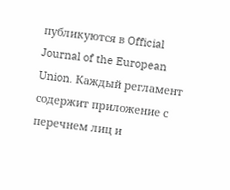публикуются в Official Journal of the European Union. Каждый регламент содержит приложение с перечнем лиц и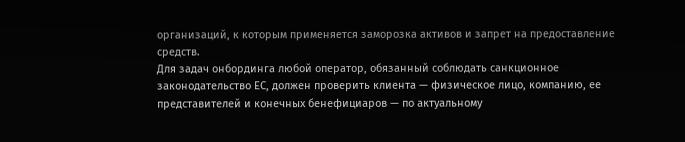организаций, к которым применяется заморозка активов и запрет на предоставление средств.
Для задач онбординга любой оператор, обязанный соблюдать санкционное законодательство ЕС, должен проверить клиента — физическое лицо, компанию, ее представителей и конечных бенефициаров — по актуальному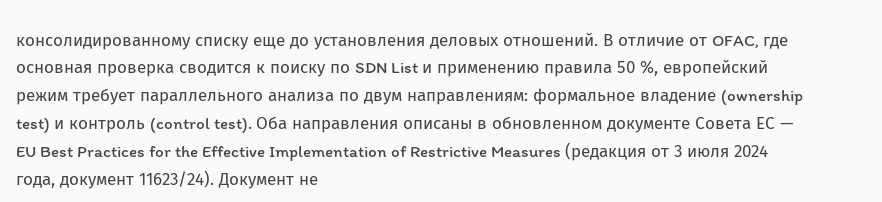консолидированному списку еще до установления деловых отношений. В отличие от OFAC, где основная проверка сводится к поиску по SDN List и применению правила 50 %, европейский режим требует параллельного анализа по двум направлениям: формальное владение (ownership test) и контроль (control test). Оба направления описаны в обновленном документе Совета ЕС — EU Best Practices for the Effective Implementation of Restrictive Measures (редакция от 3 июля 2024 года, документ 11623/24). Документ не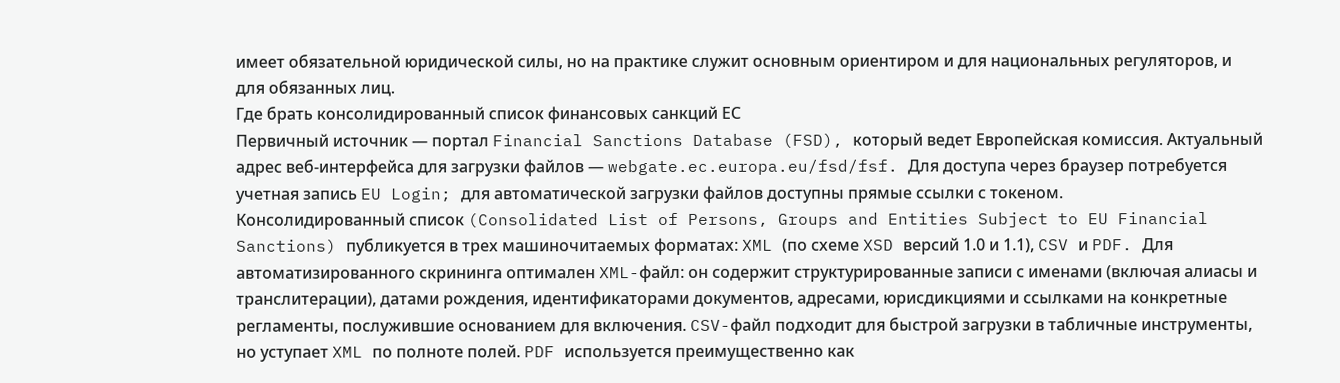имеет обязательной юридической силы, но на практике служит основным ориентиром и для национальных регуляторов, и для обязанных лиц.
Где брать консолидированный список финансовых санкций ЕС
Первичный источник — портал Financial Sanctions Database (FSD), который ведет Европейская комиссия. Актуальный адрес веб-интерфейса для загрузки файлов — webgate.ec.europa.eu/fsd/fsf. Для доступа через браузер потребуется учетная запись EU Login; для автоматической загрузки файлов доступны прямые ссылки с токеном.
Консолидированный список (Consolidated List of Persons, Groups and Entities Subject to EU Financial Sanctions) публикуется в трех машиночитаемых форматах: XML (по схеме XSD версий 1.0 и 1.1), CSV и PDF. Для автоматизированного скрининга оптимален XML-файл: он содержит структурированные записи с именами (включая алиасы и транслитерации), датами рождения, идентификаторами документов, адресами, юрисдикциями и ссылками на конкретные регламенты, послужившие основанием для включения. CSV-файл подходит для быстрой загрузки в табличные инструменты, но уступает XML по полноте полей. PDF используется преимущественно как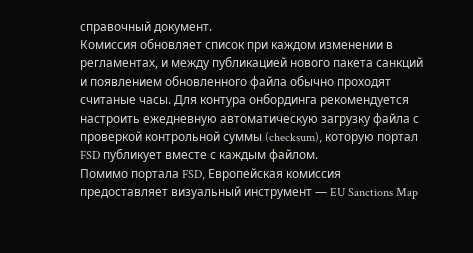справочный документ.
Комиссия обновляет список при каждом изменении в регламентах, и между публикацией нового пакета санкций и появлением обновленного файла обычно проходят считаные часы. Для контура онбординга рекомендуется настроить ежедневную автоматическую загрузку файла с проверкой контрольной суммы (checksum), которую портал FSD публикует вместе с каждым файлом.
Помимо портала FSD, Европейская комиссия предоставляет визуальный инструмент — EU Sanctions Map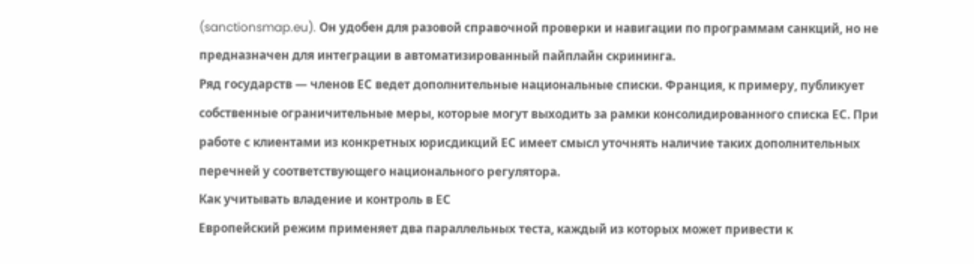(sanctionsmap.eu). Он удобен для разовой справочной проверки и навигации по программам санкций, но не предназначен для интеграции в автоматизированный пайплайн скрининга.
Ряд государств — членов ЕС ведет дополнительные национальные списки. Франция, к примеру, публикует собственные ограничительные меры, которые могут выходить за рамки консолидированного списка ЕС. При работе с клиентами из конкретных юрисдикций ЕС имеет смысл уточнять наличие таких дополнительных перечней у соответствующего национального регулятора.
Как учитывать владение и контроль в ЕС
Европейский режим применяет два параллельных теста, каждый из которых может привести к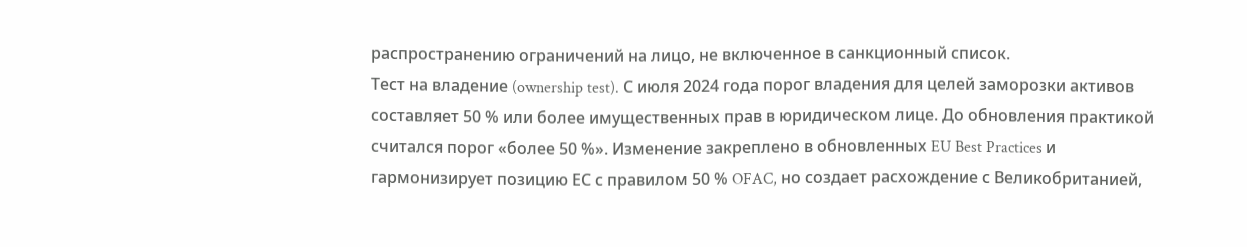распространению ограничений на лицо, не включенное в санкционный список.
Тест на владение (ownership test). С июля 2024 года порог владения для целей заморозки активов составляет 50 % или более имущественных прав в юридическом лице. До обновления практикой считался порог «более 50 %». Изменение закреплено в обновленных EU Best Practices и гармонизирует позицию ЕС с правилом 50 % OFAC, но создает расхождение с Великобританией,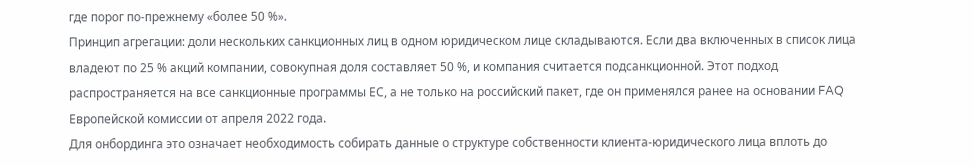где порог по-прежнему «более 50 %».
Принцип агрегации: доли нескольких санкционных лиц в одном юридическом лице складываются. Если два включенных в список лица владеют по 25 % акций компании, совокупная доля составляет 50 %, и компания считается подсанкционной. Этот подход распространяется на все санкционные программы ЕС, а не только на российский пакет, где он применялся ранее на основании FAQ Европейской комиссии от апреля 2022 года.
Для онбординга это означает необходимость собирать данные о структуре собственности клиента-юридического лица вплоть до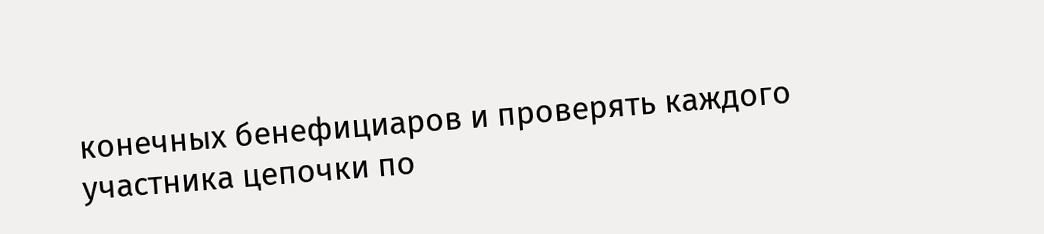конечных бенефициаров и проверять каждого участника цепочки по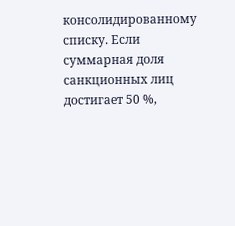консолидированному списку. Если суммарная доля санкционных лиц достигает 50 %,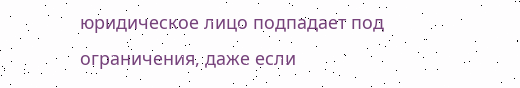юридическое лицо подпадает под ограничения, даже если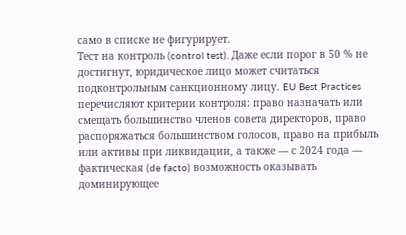само в списке не фигурирует.
Тест на контроль (control test). Даже если порог в 50 % не достигнут, юридическое лицо может считаться подконтрольным санкционному лицу. EU Best Practices перечисляют критерии контроля: право назначать или смещать большинство членов совета директоров, право распоряжаться большинством голосов, право на прибыль или активы при ликвидации, а также — с 2024 года — фактическая (de facto) возможность оказывать доминирующее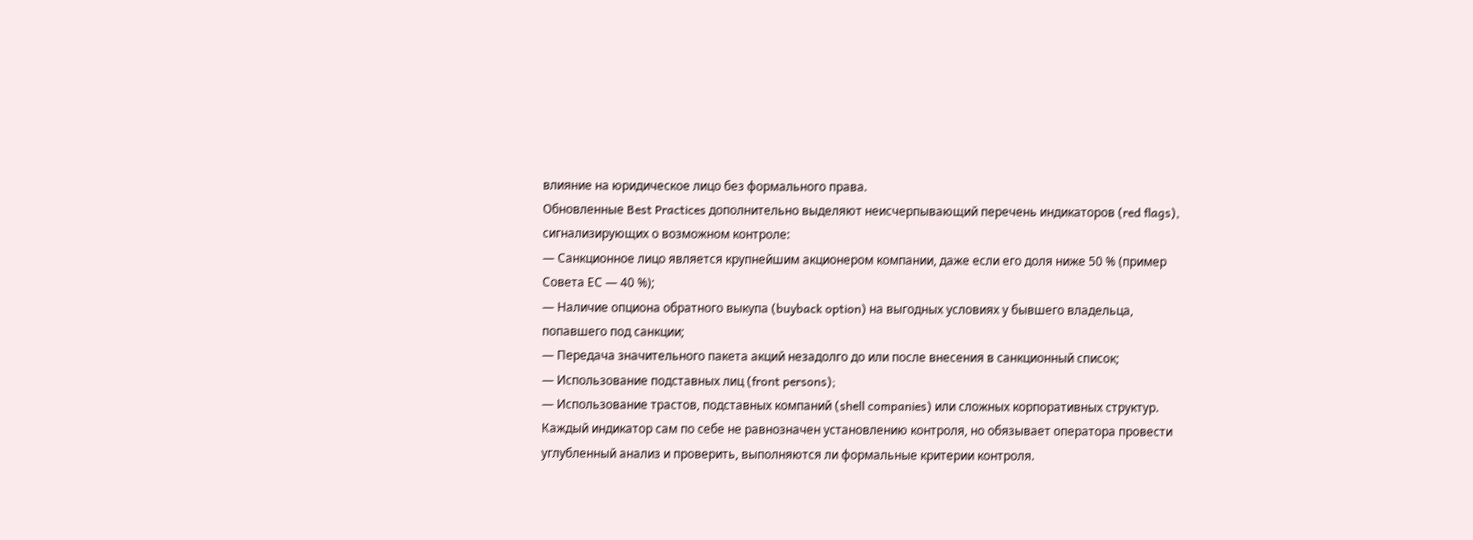влияние на юридическое лицо без формального права.
Обновленные Best Practices дополнительно выделяют неисчерпывающий перечень индикаторов (red flags), сигнализирующих о возможном контроле:
— Санкционное лицо является крупнейшим акционером компании, даже если его доля ниже 50 % (пример Совета ЕС — 40 %);
— Наличие опциона обратного выкупа (buyback option) на выгодных условиях у бывшего владельца, попавшего под санкции;
— Передача значительного пакета акций незадолго до или после внесения в санкционный список;
— Использование подставных лиц (front persons);
— Использование трастов, подставных компаний (shell companies) или сложных корпоративных структур.
Каждый индикатор сам по себе не равнозначен установлению контроля, но обязывает оператора провести углубленный анализ и проверить, выполняются ли формальные критерии контроля.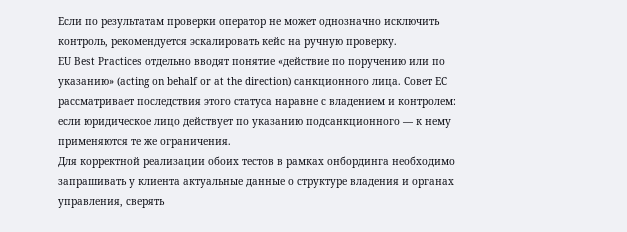Если по результатам проверки оператор не может однозначно исключить контроль, рекомендуется эскалировать кейс на ручную проверку.
EU Best Practices отдельно вводят понятие «действие по поручению или по указанию» (acting on behalf or at the direction) санкционного лица. Совет ЕС рассматривает последствия этого статуса наравне с владением и контролем: если юридическое лицо действует по указанию подсанкционного — к нему применяются те же ограничения.
Для корректной реализации обоих тестов в рамках онбординга необходимо запрашивать у клиента актуальные данные о структуре владения и органах управления, сверять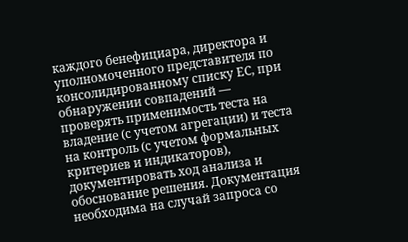каждого бенефициара, директора и уполномоченного представителя по консолидированному списку ЕС, при обнаружении совпадений — проверять применимость теста на владение (с учетом агрегации) и теста на контроль (с учетом формальных критериев и индикаторов), документировать ход анализа и обоснование решения. Документация необходима на случай запроса со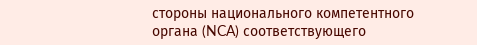стороны национального компетентного органа (NCA) соответствующего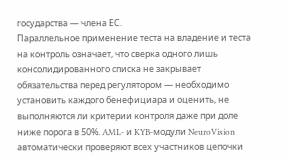государства — члена ЕС.
Параллельное применение теста на владение и теста на контроль означает, что сверка одного лишь консолидированного списка не закрывает обязательства перед регулятором — необходимо установить каждого бенефициара и оценить, не выполняются ли критерии контроля даже при доле ниже порога в 50%. AML- и KYB-модули NeuroVision автоматически проверяют всех участников цепочки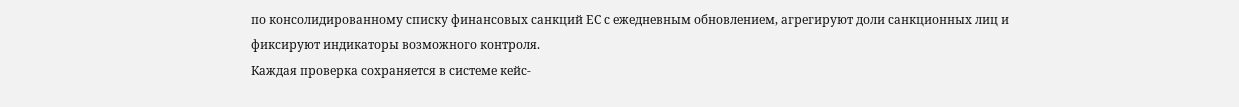по консолидированному списку финансовых санкций ЕС с ежедневным обновлением, агрегируют доли санкционных лиц и фиксируют индикаторы возможного контроля.
Каждая проверка сохраняется в системе кейс-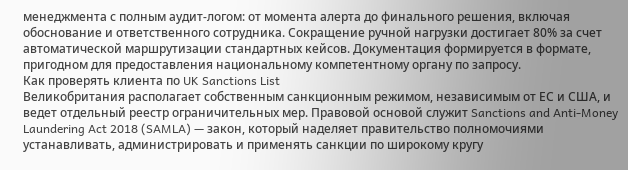менеджмента с полным аудит-логом: от момента алерта до финального решения, включая обоснование и ответственного сотрудника. Сокращение ручной нагрузки достигает 80% за счет автоматической маршрутизации стандартных кейсов. Документация формируется в формате, пригодном для предоставления национальному компетентному органу по запросу.
Как проверять клиента по UK Sanctions List
Великобритания располагает собственным санкционным режимом, независимым от ЕС и США, и ведет отдельный реестр ограничительных мер. Правовой основой служит Sanctions and Anti-Money Laundering Act 2018 (SAMLA) — закон, который наделяет правительство полномочиями устанавливать, администрировать и применять санкции по широкому кругу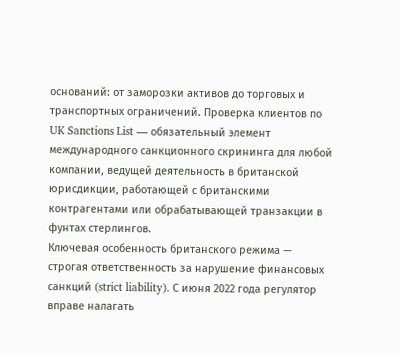оснований: от заморозки активов до торговых и транспортных ограничений. Проверка клиентов по UK Sanctions List — обязательный элемент международного санкционного скрининга для любой компании, ведущей деятельность в британской юрисдикции, работающей с британскими контрагентами или обрабатывающей транзакции в фунтах стерлингов.
Ключевая особенность британского режима — строгая ответственность за нарушение финансовых санкций (strict liability). С июня 2022 года регулятор вправе налагать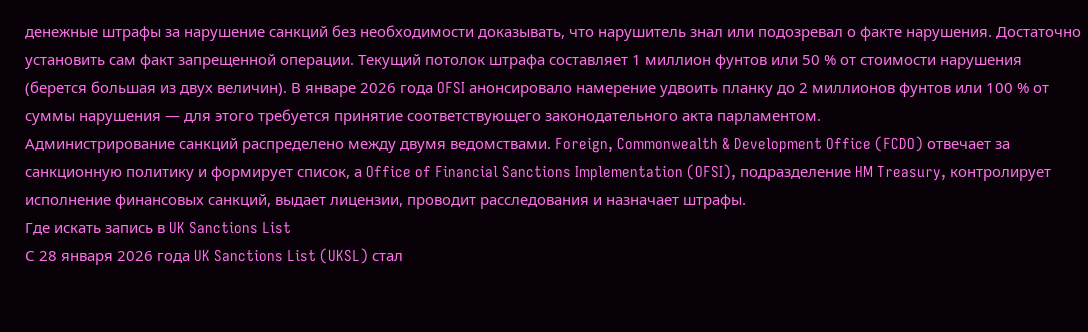денежные штрафы за нарушение санкций без необходимости доказывать, что нарушитель знал или подозревал о факте нарушения. Достаточно установить сам факт запрещенной операции. Текущий потолок штрафа составляет 1 миллион фунтов или 50 % от стоимости нарушения (берется большая из двух величин). В январе 2026 года OFSI анонсировало намерение удвоить планку до 2 миллионов фунтов или 100 % от суммы нарушения — для этого требуется принятие соответствующего законодательного акта парламентом.
Администрирование санкций распределено между двумя ведомствами. Foreign, Commonwealth & Development Office (FCDO) отвечает за санкционную политику и формирует список, а Office of Financial Sanctions Implementation (OFSI), подразделение HM Treasury, контролирует исполнение финансовых санкций, выдает лицензии, проводит расследования и назначает штрафы.
Где искать запись в UK Sanctions List
С 28 января 2026 года UK Sanctions List (UKSL) стал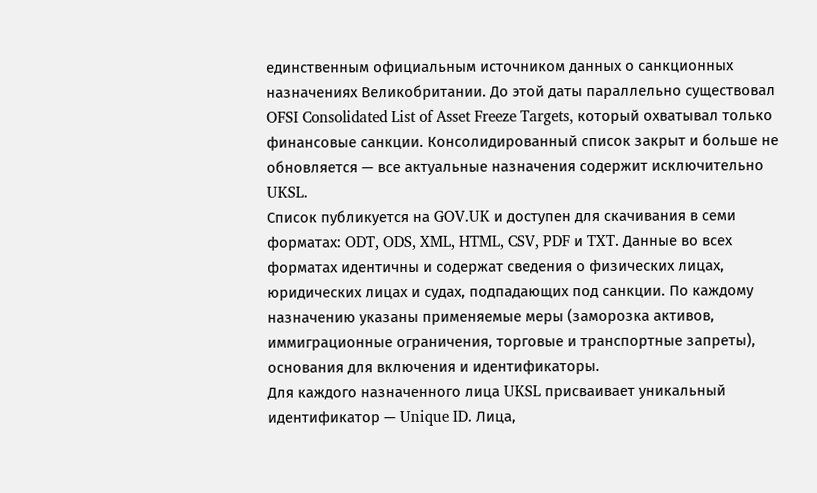единственным официальным источником данных о санкционных назначениях Великобритании. До этой даты параллельно существовал OFSI Consolidated List of Asset Freeze Targets, который охватывал только финансовые санкции. Консолидированный список закрыт и больше не обновляется — все актуальные назначения содержит исключительно UKSL.
Список публикуется на GOV.UK и доступен для скачивания в семи форматах: ODT, ODS, XML, HTML, CSV, PDF и TXT. Данные во всех форматах идентичны и содержат сведения о физических лицах, юридических лицах и судах, подпадающих под санкции. По каждому назначению указаны применяемые меры (заморозка активов, иммиграционные ограничения, торговые и транспортные запреты), основания для включения и идентификаторы.
Для каждого назначенного лица UKSL присваивает уникальный идентификатор — Unique ID. Лица,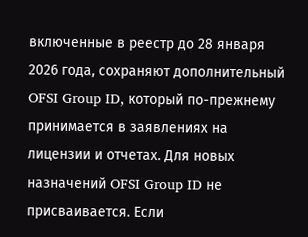включенные в реестр до 28 января 2026 года, сохраняют дополнительный OFSI Group ID, который по-прежнему принимается в заявлениях на лицензии и отчетах. Для новых назначений OFSI Group ID не присваивается. Если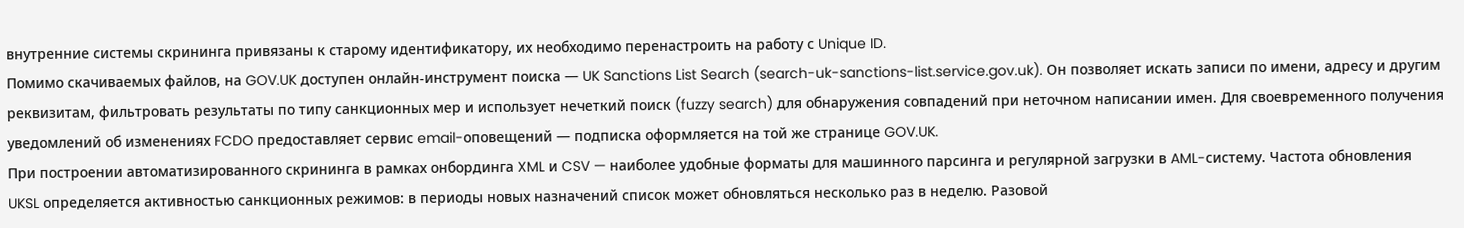внутренние системы скрининга привязаны к старому идентификатору, их необходимо перенастроить на работу с Unique ID.
Помимо скачиваемых файлов, на GOV.UK доступен онлайн-инструмент поиска — UK Sanctions List Search (search-uk-sanctions-list.service.gov.uk). Он позволяет искать записи по имени, адресу и другим реквизитам, фильтровать результаты по типу санкционных мер и использует нечеткий поиск (fuzzy search) для обнаружения совпадений при неточном написании имен. Для своевременного получения уведомлений об изменениях FCDO предоставляет сервис email-оповещений — подписка оформляется на той же странице GOV.UK.
При построении автоматизированного скрининга в рамках онбординга XML и CSV — наиболее удобные форматы для машинного парсинга и регулярной загрузки в AML-систему. Частота обновления UKSL определяется активностью санкционных режимов: в периоды новых назначений список может обновляться несколько раз в неделю. Разовой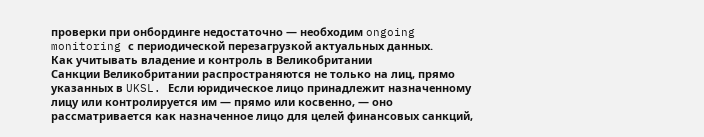проверки при онбординге недостаточно — необходим ongoing monitoring с периодической перезагрузкой актуальных данных.
Как учитывать владение и контроль в Великобритании
Санкции Великобритании распространяются не только на лиц, прямо указанных в UKSL. Если юридическое лицо принадлежит назначенному лицу или контролируется им — прямо или косвенно, — оно рассматривается как назначенное лицо для целей финансовых санкций,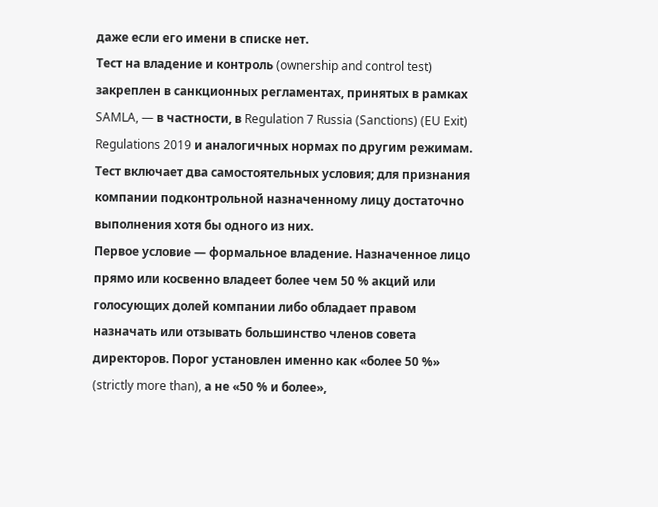даже если его имени в списке нет.
Тест на владение и контроль (ownership and control test) закреплен в санкционных регламентах, принятых в рамках SAMLA, — в частности, в Regulation 7 Russia (Sanctions) (EU Exit) Regulations 2019 и аналогичных нормах по другим режимам. Тест включает два самостоятельных условия; для признания компании подконтрольной назначенному лицу достаточно выполнения хотя бы одного из них.
Первое условие — формальное владение. Назначенное лицо прямо или косвенно владеет более чем 50 % акций или голосующих долей компании либо обладает правом назначать или отзывать большинство членов совета директоров. Порог установлен именно как «более 50 %» (strictly more than), а не «50 % и более»,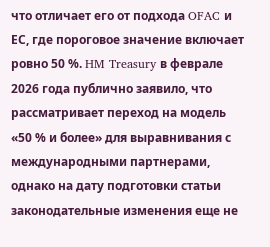что отличает его от подхода OFAC и ЕС, где пороговое значение включает ровно 50 %. HM Treasury в феврале 2026 года публично заявило, что рассматривает переход на модель «50 % и более» для выравнивания с международными партнерами, однако на дату подготовки статьи законодательные изменения еще не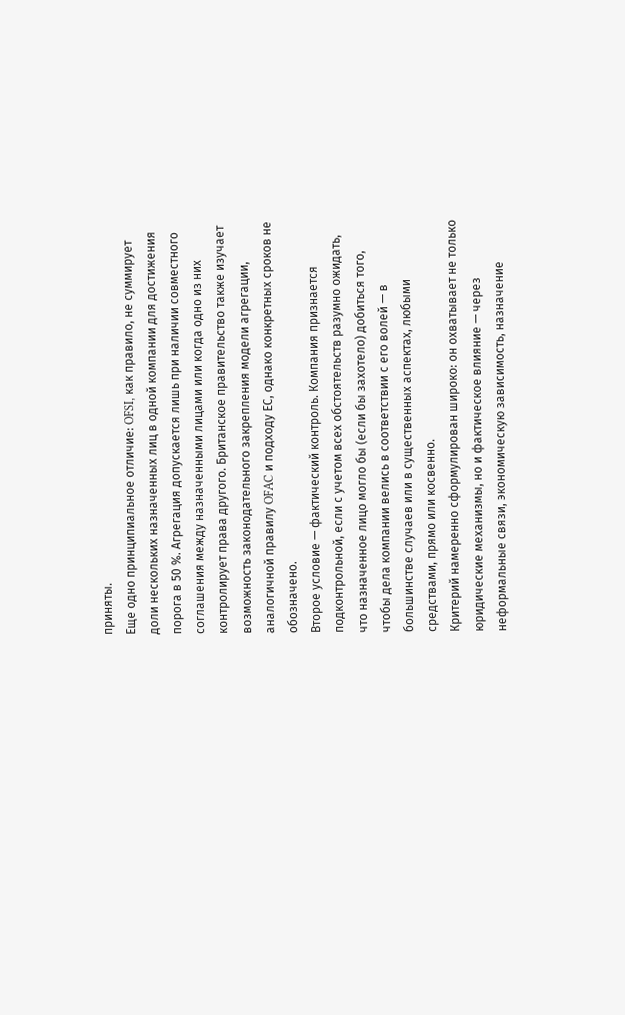приняты.
Еще одно принципиальное отличие: OFSI, как правило, не суммирует доли нескольких назначенных лиц в одной компании для достижения порога в 50 %. Агрегация допускается лишь при наличии совместного соглашения между назначенными лицами или когда одно из них контролирует права другого. Британское правительство также изучает возможность законодательного закрепления модели агрегации, аналогичной правилу OFAC и подходу ЕС, однако конкретных сроков не обозначено.
Второе условие — фактический контроль. Компания признается подконтрольной, если с учетом всех обстоятельств разумно ожидать, что назначенное лицо могло бы (если бы захотело) добиться того, чтобы дела компании велись в соответствии с его волей — в большинстве случаев или в существенных аспектах, любыми средствами, прямо или косвенно.
Критерий намеренно сформулирован широко: он охватывает не только юридические механизмы, но и фактическое влияние — через неформальные связи, экономическую зависимость, назначение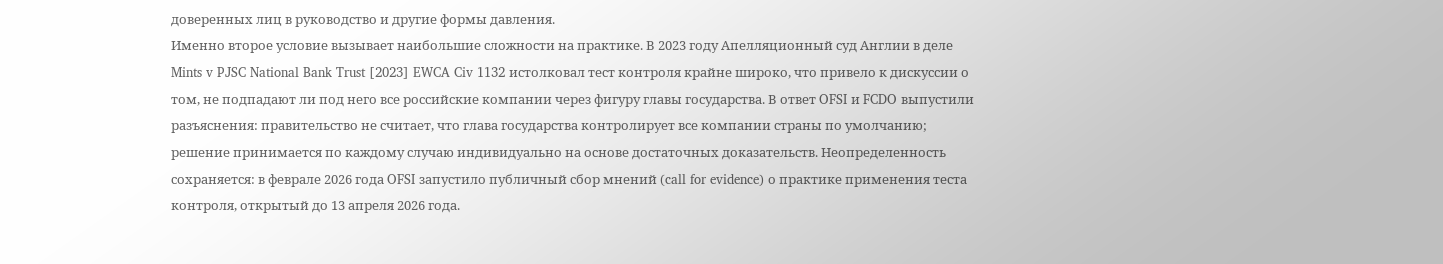доверенных лиц в руководство и другие формы давления.
Именно второе условие вызывает наибольшие сложности на практике. В 2023 году Апелляционный суд Англии в деле Mints v PJSC National Bank Trust [2023] EWCA Civ 1132 истолковал тест контроля крайне широко, что привело к дискуссии о том, не подпадают ли под него все российские компании через фигуру главы государства. В ответ OFSI и FCDO выпустили разъяснения: правительство не считает, что глава государства контролирует все компании страны по умолчанию; решение принимается по каждому случаю индивидуально на основе достаточных доказательств. Неопределенность сохраняется: в феврале 2026 года OFSI запустило публичный сбор мнений (call for evidence) о практике применения теста контроля, открытый до 13 апреля 2026 года.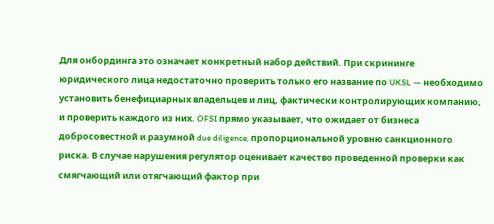Для онбординга это означает конкретный набор действий. При скрининге юридического лица недостаточно проверить только его название по UKSL — необходимо установить бенефициарных владельцев и лиц, фактически контролирующих компанию, и проверить каждого из них. OFSI прямо указывает, что ожидает от бизнеса добросовестной и разумной due diligence, пропорциональной уровню санкционного риска. В случае нарушения регулятор оценивает качество проведенной проверки как смягчающий или отягчающий фактор при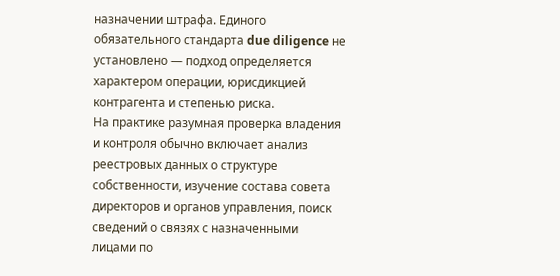назначении штрафа. Единого обязательного стандарта due diligence не установлено — подход определяется характером операции, юрисдикцией контрагента и степенью риска.
На практике разумная проверка владения и контроля обычно включает анализ реестровых данных о структуре собственности, изучение состава совета директоров и органов управления, поиск сведений о связях с назначенными лицами по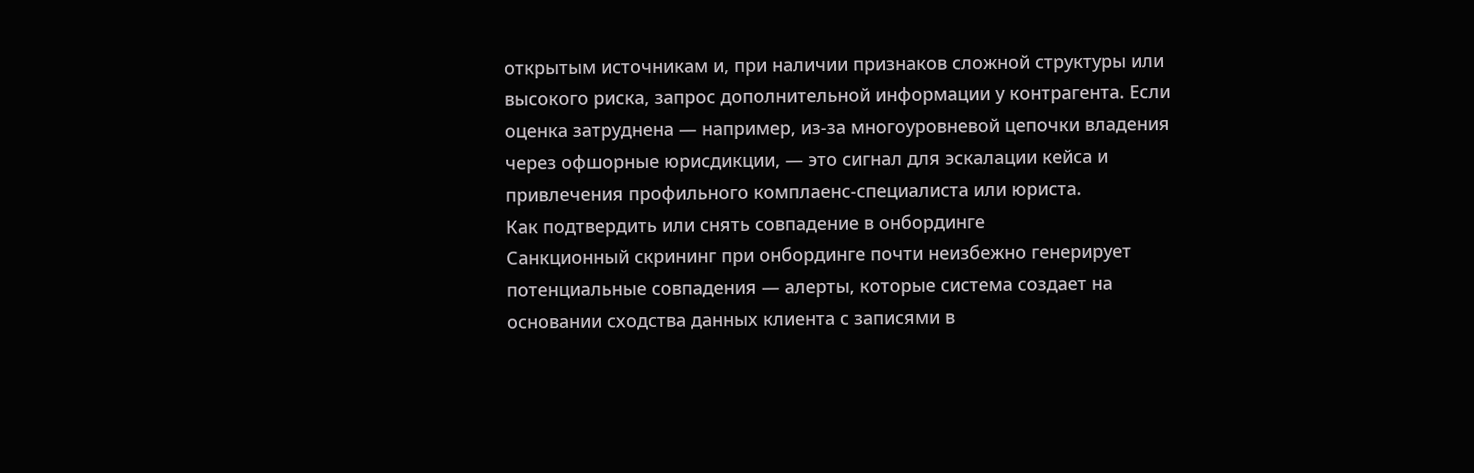открытым источникам и, при наличии признаков сложной структуры или высокого риска, запрос дополнительной информации у контрагента. Если оценка затруднена — например, из-за многоуровневой цепочки владения через офшорные юрисдикции, — это сигнал для эскалации кейса и привлечения профильного комплаенс-специалиста или юриста.
Как подтвердить или снять совпадение в онбординге
Санкционный скрининг при онбординге почти неизбежно генерирует потенциальные совпадения — алерты, которые система создает на основании сходства данных клиента с записями в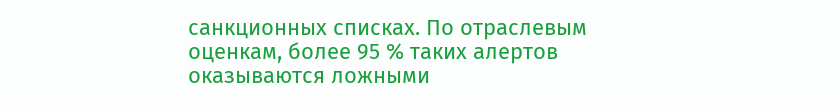санкционных списках. По отраслевым оценкам, более 95 % таких алертов оказываются ложными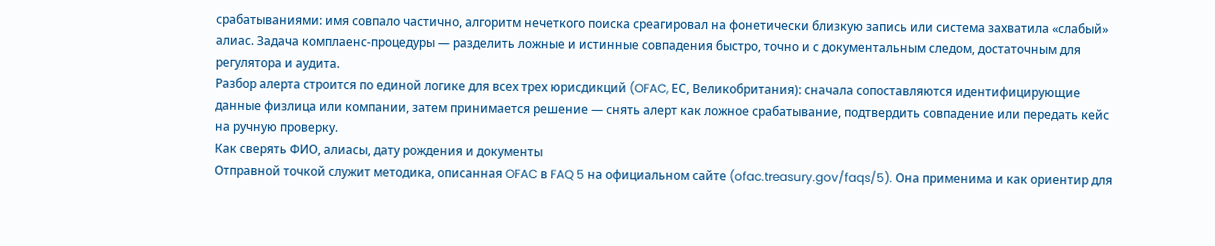срабатываниями: имя совпало частично, алгоритм нечеткого поиска среагировал на фонетически близкую запись или система захватила «слабый» алиас. Задача комплаенс-процедуры — разделить ложные и истинные совпадения быстро, точно и с документальным следом, достаточным для регулятора и аудита.
Разбор алерта строится по единой логике для всех трех юрисдикций (OFAC, ЕС, Великобритания): сначала сопоставляются идентифицирующие данные физлица или компании, затем принимается решение — снять алерт как ложное срабатывание, подтвердить совпадение или передать кейс на ручную проверку.
Как сверять ФИО, алиасы, дату рождения и документы
Отправной точкой служит методика, описанная OFAC в FAQ 5 на официальном сайте (ofac.treasury.gov/faqs/5). Она применима и как ориентир для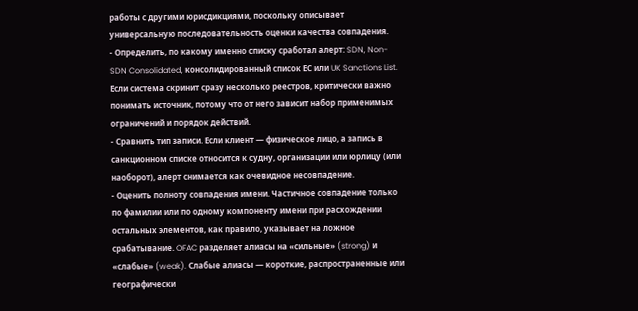работы с другими юрисдикциями, поскольку описывает универсальную последовательность оценки качества совпадения.
- Определить, по какому именно списку сработал алерт: SDN, Non-SDN Consolidated, консолидированный список ЕС или UK Sanctions List. Если система скринит сразу несколько реестров, критически важно понимать источник, потому что от него зависит набор применимых ограничений и порядок действий.
- Сравнить тип записи. Если клиент — физическое лицо, а запись в санкционном списке относится к судну, организации или юрлицу (или наоборот), алерт снимается как очевидное несовпадение.
- Оценить полноту совпадения имени. Частичное совпадение только по фамилии или по одному компоненту имени при расхождении остальных элементов, как правило, указывает на ложное срабатывание. OFAC разделяет алиасы на «сильные» (strong) и «слабые» (weak). Слабые алиасы — короткие, распространенные или географически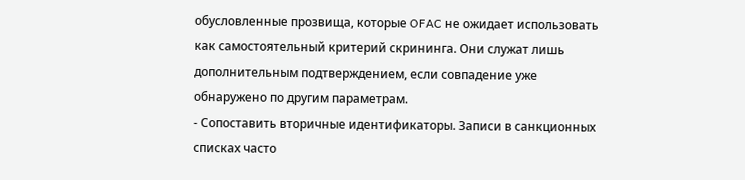обусловленные прозвища, которые OFAC не ожидает использовать как самостоятельный критерий скрининга. Они служат лишь дополнительным подтверждением, если совпадение уже обнаружено по другим параметрам.
- Сопоставить вторичные идентификаторы. Записи в санкционных списках часто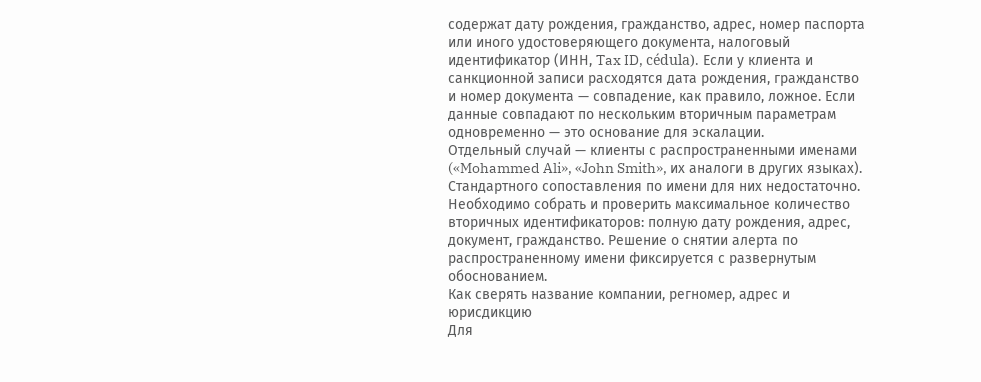содержат дату рождения, гражданство, адрес, номер паспорта или иного удостоверяющего документа, налоговый идентификатор (ИНН, Tax ID, cédula). Если у клиента и санкционной записи расходятся дата рождения, гражданство и номер документа — совпадение, как правило, ложное. Если данные совпадают по нескольким вторичным параметрам одновременно — это основание для эскалации.
Отдельный случай — клиенты с распространенными именами («Mohammed Ali», «John Smith», их аналоги в других языках). Стандартного сопоставления по имени для них недостаточно. Необходимо собрать и проверить максимальное количество вторичных идентификаторов: полную дату рождения, адрес, документ, гражданство. Решение о снятии алерта по распространенному имени фиксируется с развернутым обоснованием.
Как сверять название компании, регномер, адрес и юрисдикцию
Для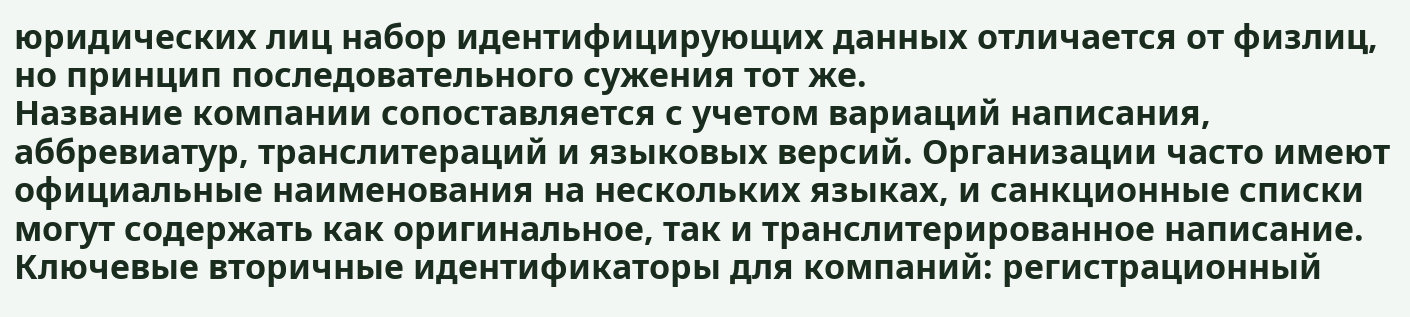юридических лиц набор идентифицирующих данных отличается от физлиц, но принцип последовательного сужения тот же.
Название компании сопоставляется с учетом вариаций написания, аббревиатур, транслитераций и языковых версий. Организации часто имеют официальные наименования на нескольких языках, и санкционные списки могут содержать как оригинальное, так и транслитерированное написание.
Ключевые вторичные идентификаторы для компаний: регистрационный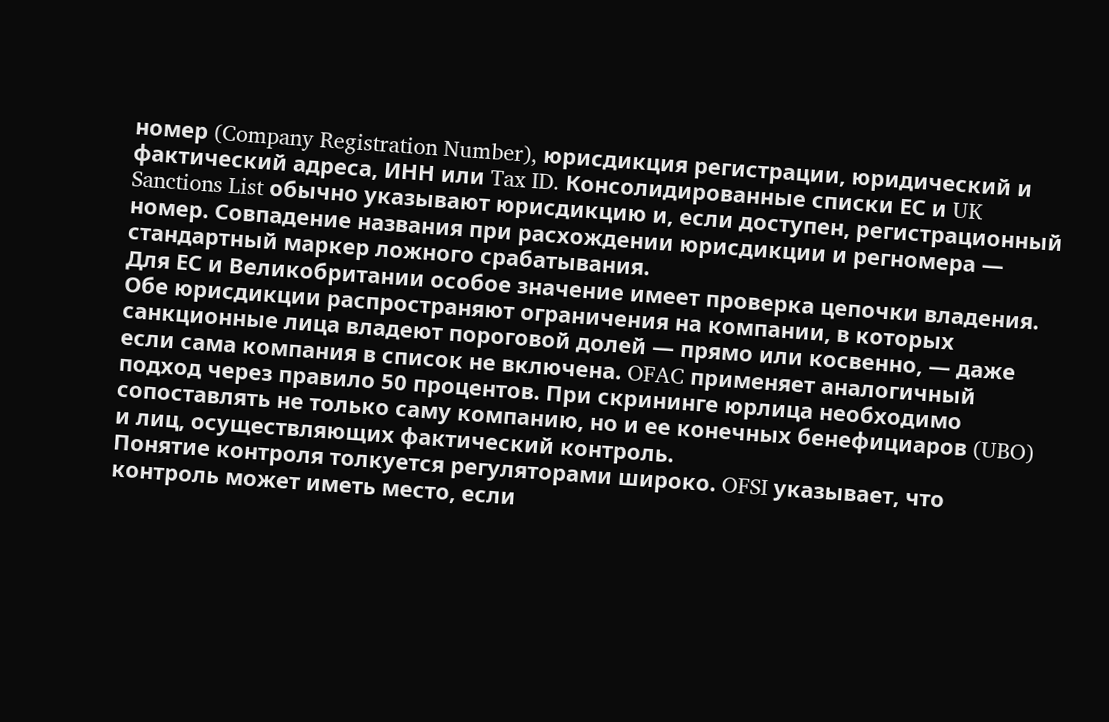номер (Company Registration Number), юрисдикция регистрации, юридический и фактический адреса, ИНН или Tax ID. Консолидированные списки ЕС и UK Sanctions List обычно указывают юрисдикцию и, если доступен, регистрационный номер. Совпадение названия при расхождении юрисдикции и регномера — стандартный маркер ложного срабатывания.
Для ЕС и Великобритании особое значение имеет проверка цепочки владения. Обе юрисдикции распространяют ограничения на компании, в которых санкционные лица владеют пороговой долей — прямо или косвенно, — даже если сама компания в список не включена. OFAC применяет аналогичный подход через правило 50 процентов. При скрининге юрлица необходимо сопоставлять не только саму компанию, но и ее конечных бенефициаров (UBO) и лиц, осуществляющих фактический контроль.
Понятие контроля толкуется регуляторами широко. OFSI указывает, что контроль может иметь место, если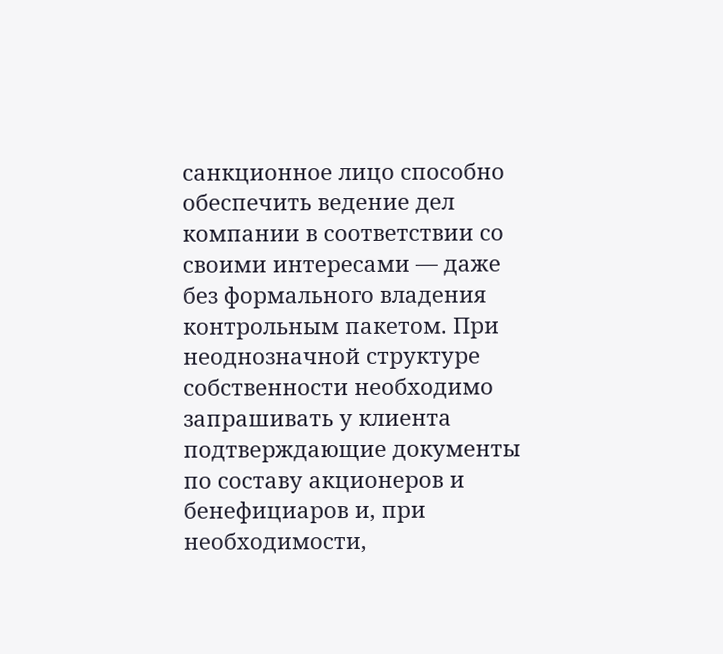санкционное лицо способно обеспечить ведение дел компании в соответствии со своими интересами — даже без формального владения контрольным пакетом. При неоднозначной структуре собственности необходимо запрашивать у клиента подтверждающие документы по составу акционеров и бенефициаров и, при необходимости,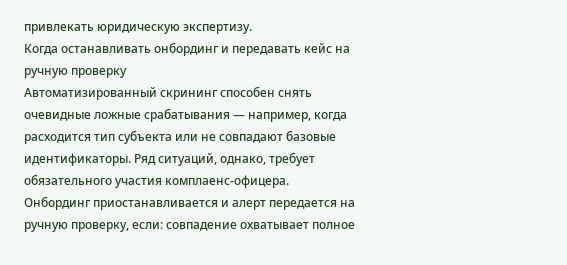привлекать юридическую экспертизу.
Когда останавливать онбординг и передавать кейс на ручную проверку
Автоматизированный скрининг способен снять очевидные ложные срабатывания — например, когда расходится тип субъекта или не совпадают базовые идентификаторы. Ряд ситуаций, однако, требует обязательного участия комплаенс-офицера.
Онбординг приостанавливается и алерт передается на ручную проверку, если: совпадение охватывает полное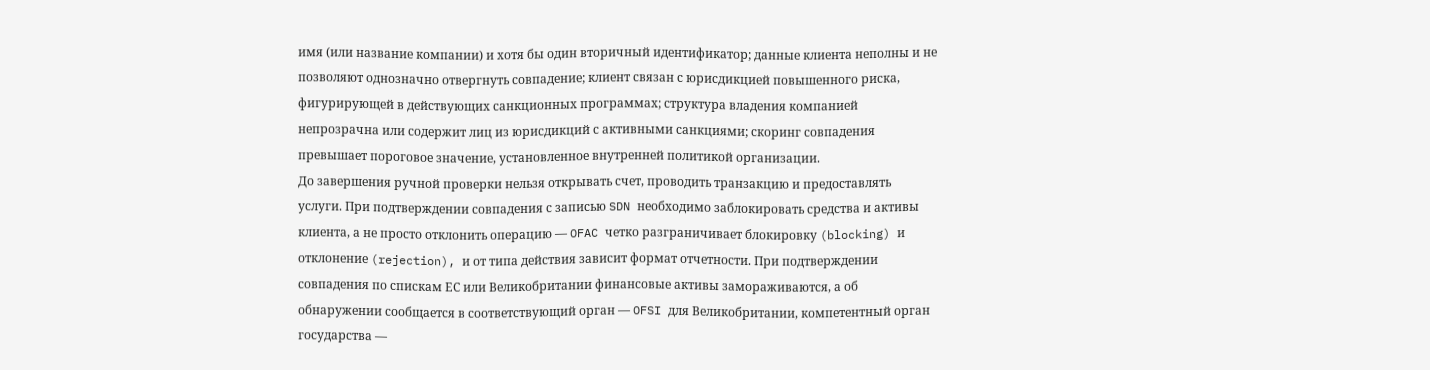имя (или название компании) и хотя бы один вторичный идентификатор; данные клиента неполны и не позволяют однозначно отвергнуть совпадение; клиент связан с юрисдикцией повышенного риска, фигурирующей в действующих санкционных программах; структура владения компанией непрозрачна или содержит лиц из юрисдикций с активными санкциями; скоринг совпадения превышает пороговое значение, установленное внутренней политикой организации.
До завершения ручной проверки нельзя открывать счет, проводить транзакцию и предоставлять услуги. При подтверждении совпадения с записью SDN необходимо заблокировать средства и активы клиента, а не просто отклонить операцию — OFAC четко разграничивает блокировку (blocking) и отклонение (rejection), и от типа действия зависит формат отчетности. При подтверждении совпадения по спискам ЕС или Великобритании финансовые активы замораживаются, а об обнаружении сообщается в соответствующий орган — OFSI для Великобритании, компетентный орган государства —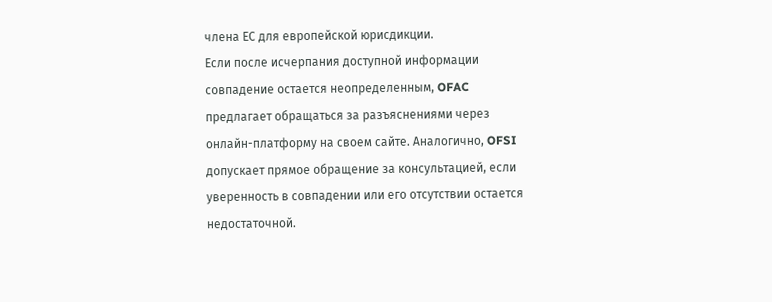члена ЕС для европейской юрисдикции.
Если после исчерпания доступной информации совпадение остается неопределенным, OFAC предлагает обращаться за разъяснениями через онлайн-платформу на своем сайте. Аналогично, OFSI допускает прямое обращение за консультацией, если уверенность в совпадении или его отсутствии остается недостаточной.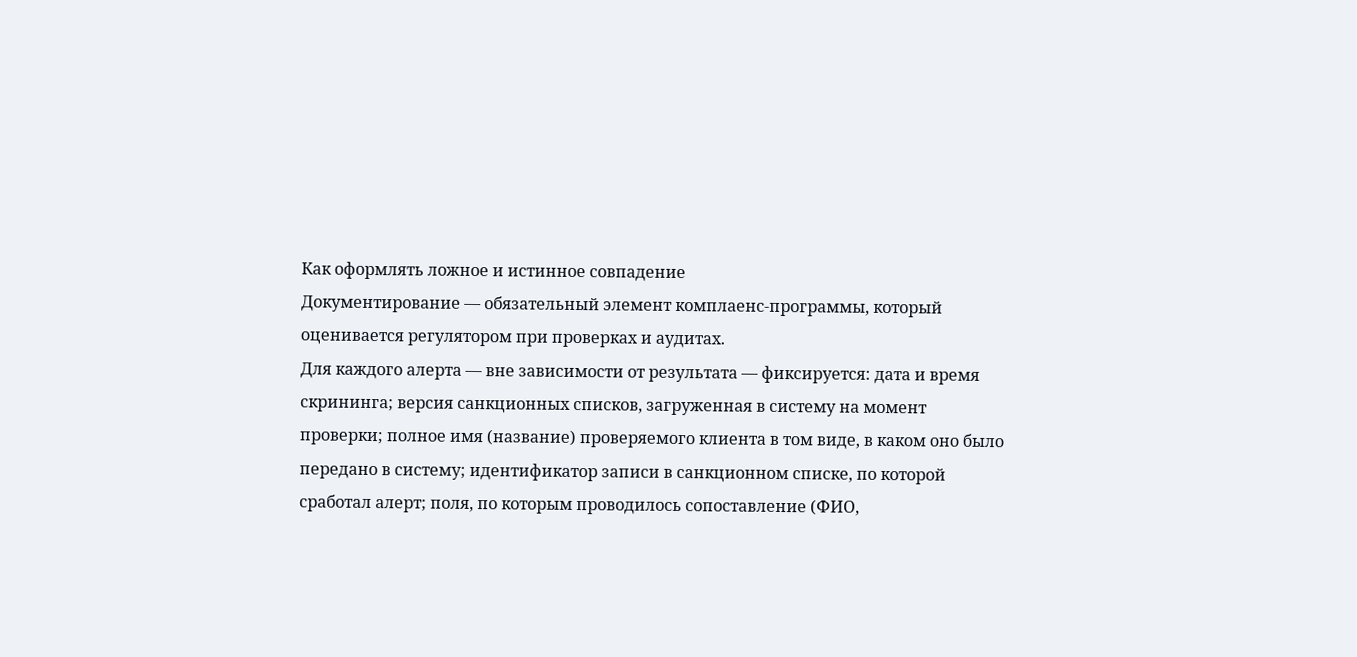Как оформлять ложное и истинное совпадение
Документирование — обязательный элемент комплаенс-программы, который оценивается регулятором при проверках и аудитах.
Для каждого алерта — вне зависимости от результата — фиксируется: дата и время скрининга; версия санкционных списков, загруженная в систему на момент проверки; полное имя (название) проверяемого клиента в том виде, в каком оно было передано в систему; идентификатор записи в санкционном списке, по которой сработал алерт; поля, по которым проводилось сопоставление (ФИО,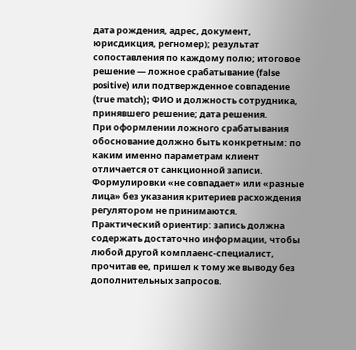дата рождения, адрес, документ, юрисдикция, регномер); результат сопоставления по каждому полю; итоговое решение — ложное срабатывание (false positive) или подтвержденное совпадение (true match); ФИО и должность сотрудника, принявшего решение; дата решения.
При оформлении ложного срабатывания обоснование должно быть конкретным: по каким именно параметрам клиент отличается от санкционной записи. Формулировки «не совпадает» или «разные лица» без указания критериев расхождения регулятором не принимаются. Практический ориентир: запись должна содержать достаточно информации, чтобы любой другой комплаенс-специалист, прочитав ее, пришел к тому же выводу без дополнительных запросов.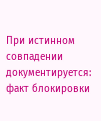При истинном совпадении документируется: факт блокировки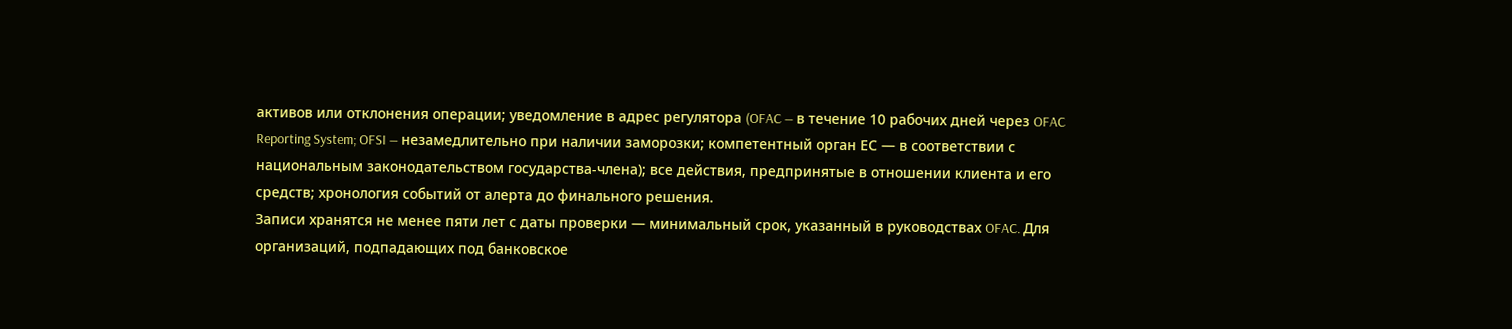активов или отклонения операции; уведомление в адрес регулятора (OFAC — в течение 10 рабочих дней через OFAC Reporting System; OFSI — незамедлительно при наличии заморозки; компетентный орган ЕС — в соответствии с национальным законодательством государства-члена); все действия, предпринятые в отношении клиента и его средств; хронология событий от алерта до финального решения.
Записи хранятся не менее пяти лет с даты проверки — минимальный срок, указанный в руководствах OFAC. Для организаций, подпадающих под банковское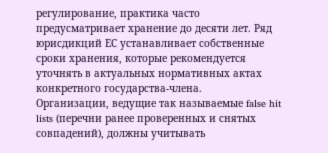регулирование, практика часто предусматривает хранение до десяти лет. Ряд юрисдикций ЕС устанавливает собственные сроки хранения, которые рекомендуется уточнять в актуальных нормативных актах конкретного государства-члена.
Организации, ведущие так называемые false hit lists (перечни ранее проверенных и снятых совпадений), должны учитывать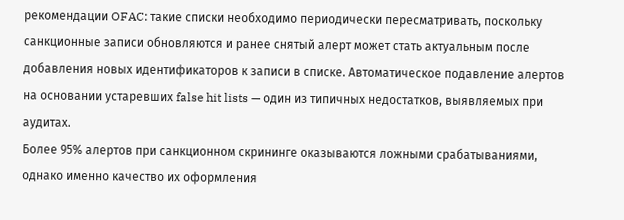рекомендации OFAC: такие списки необходимо периодически пересматривать, поскольку санкционные записи обновляются и ранее снятый алерт может стать актуальным после добавления новых идентификаторов к записи в списке. Автоматическое подавление алертов на основании устаревших false hit lists — один из типичных недостатков, выявляемых при аудитах.
Более 95% алертов при санкционном скрининге оказываются ложными срабатываниями, однако именно качество их оформления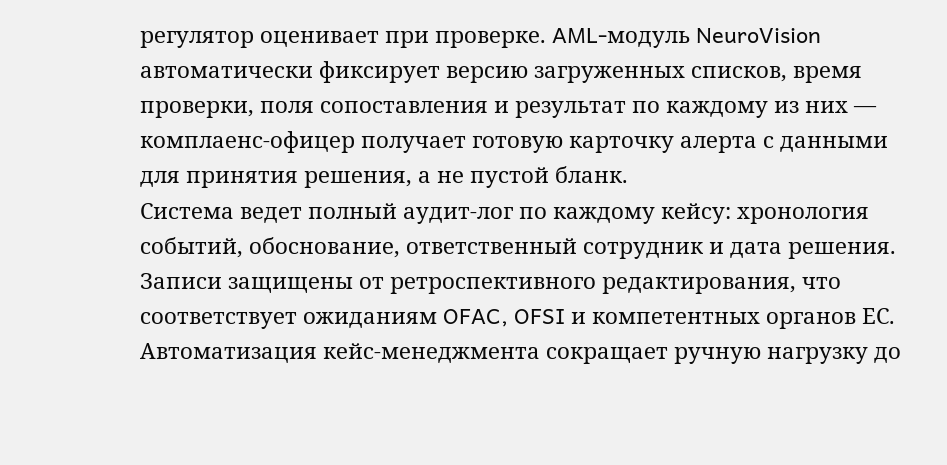регулятор оценивает при проверке. AML-модуль NeuroVision автоматически фиксирует версию загруженных списков, время проверки, поля сопоставления и результат по каждому из них — комплаенс-офицер получает готовую карточку алерта с данными для принятия решения, а не пустой бланк.
Система ведет полный аудит-лог по каждому кейсу: хронология событий, обоснование, ответственный сотрудник и дата решения. Записи защищены от ретроспективного редактирования, что соответствует ожиданиям OFAC, OFSI и компетентных органов ЕС. Автоматизация кейс-менеджмента сокращает ручную нагрузку до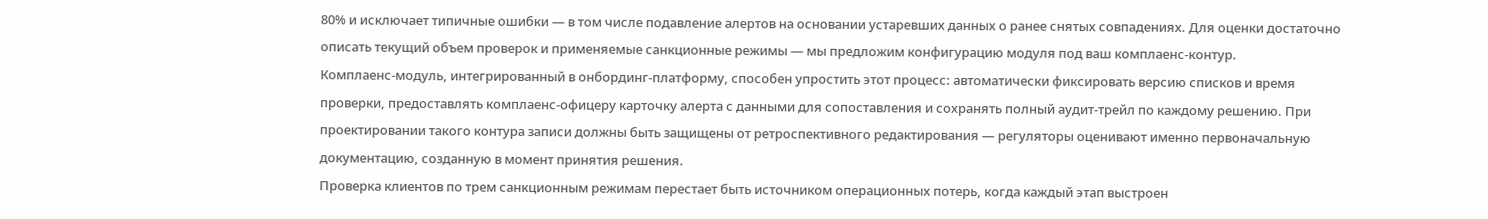80% и исключает типичные ошибки — в том числе подавление алертов на основании устаревших данных о ранее снятых совпадениях. Для оценки достаточно описать текущий объем проверок и применяемые санкционные режимы — мы предложим конфигурацию модуля под ваш комплаенс-контур.
Комплаенс-модуль, интегрированный в онбординг-платформу, способен упростить этот процесс: автоматически фиксировать версию списков и время проверки, предоставлять комплаенс-офицеру карточку алерта с данными для сопоставления и сохранять полный аудит-трейл по каждому решению. При проектировании такого контура записи должны быть защищены от ретроспективного редактирования — регуляторы оценивают именно первоначальную документацию, созданную в момент принятия решения.
Проверка клиентов по трем санкционным режимам перестает быть источником операционных потерь, когда каждый этап выстроен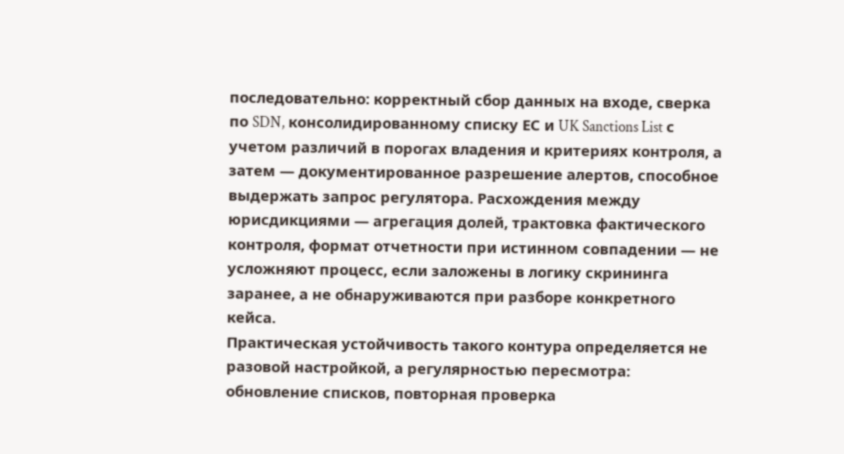последовательно: корректный сбор данных на входе, сверка по SDN, консолидированному списку ЕС и UK Sanctions List с учетом различий в порогах владения и критериях контроля, а затем — документированное разрешение алертов, способное выдержать запрос регулятора. Расхождения между юрисдикциями — агрегация долей, трактовка фактического контроля, формат отчетности при истинном совпадении — не усложняют процесс, если заложены в логику скрининга заранее, а не обнаруживаются при разборе конкретного кейса.
Практическая устойчивость такого контура определяется не разовой настройкой, а регулярностью пересмотра: обновление списков, повторная проверка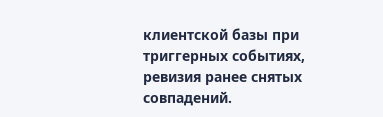клиентской базы при триггерных событиях, ревизия ранее снятых совпадений.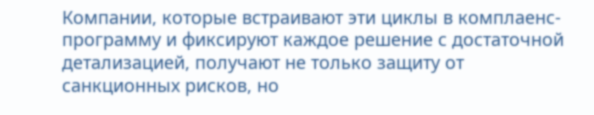Компании, которые встраивают эти циклы в комплаенс-программу и фиксируют каждое решение с достаточной детализацией, получают не только защиту от санкционных рисков, но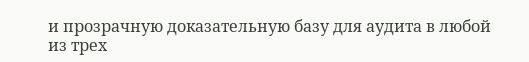и прозрачную доказательную базу для аудита в любой из трех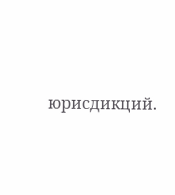юрисдикций.